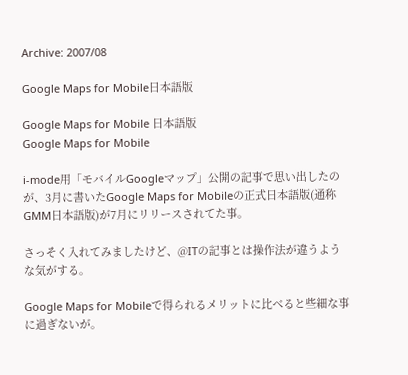Archive: 2007/08

Google Maps for Mobile日本語版

Google Maps for Mobile 日本語版
Google Maps for Mobile

i-mode用「モバイルGoogleマップ」公開の記事で思い出したのが、3月に書いたGoogle Maps for Mobileの正式日本語版(通称GMM日本語版)が7月にリリースされてた事。

さっそく入れてみましたけど、@ITの記事とは操作法が違うような気がする。

Google Maps for Mobileで得られるメリットに比べると些細な事に過ぎないが。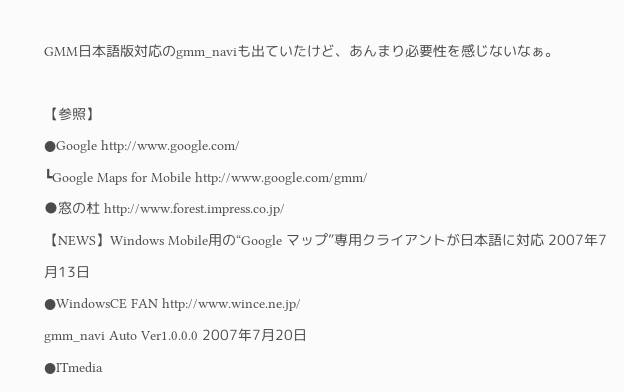GMM日本語版対応のgmm_naviも出ていたけど、あんまり必要性を感じないなぁ。

【参照】
●Google http://www.google.com/
┗Google Maps for Mobile http://www.google.com/gmm/
●窓の杜 http://www.forest.impress.co.jp/
【NEWS】Windows Mobile用の“Google マップ”専用クライアントが日本語に対応 2007年7月13日
●WindowsCE FAN http://www.wince.ne.jp/
gmm_navi Auto Ver1.0.0.0 2007年7月20日
●ITmedia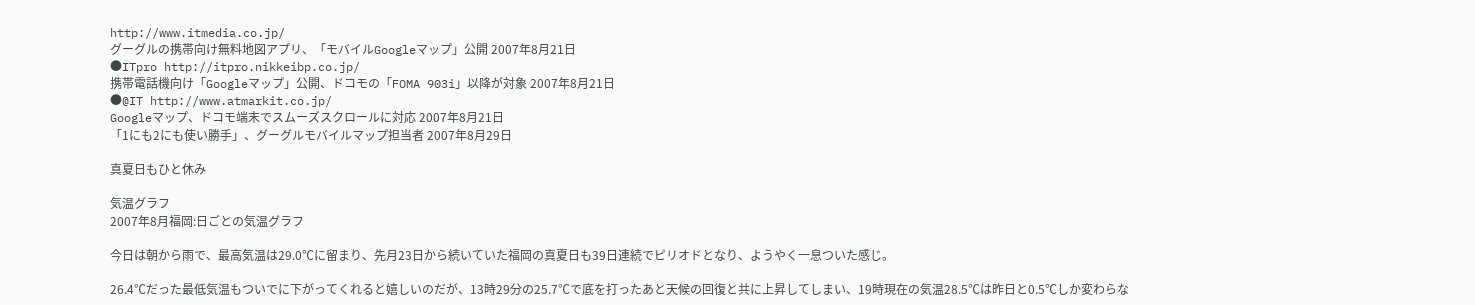http://www.itmedia.co.jp/
グーグルの携帯向け無料地図アプリ、「モバイルGoogleマップ」公開 2007年8月21日
●ITpro http://itpro.nikkeibp.co.jp/
携帯電話機向け「Googleマップ」公開、ドコモの「FOMA 903i」以降が対象 2007年8月21日
●@IT http://www.atmarkit.co.jp/
Googleマップ、ドコモ端末でスムーズスクロールに対応 2007年8月21日
「1にも2にも使い勝手」、グーグルモバイルマップ担当者 2007年8月29日

真夏日もひと休み

気温グラフ
2007年8月福岡:日ごとの気温グラフ

今日は朝から雨で、最高気温は29.0℃に留まり、先月23日から続いていた福岡の真夏日も39日連続でピリオドとなり、ようやく一息ついた感じ。

26.4℃だった最低気温もついでに下がってくれると嬉しいのだが、13時29分の25.7℃で底を打ったあと天候の回復と共に上昇してしまい、19時現在の気温28.5℃は昨日と0.5℃しか変わらな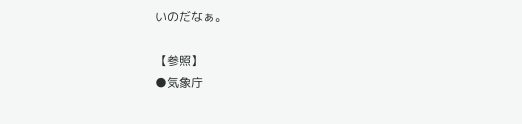いのだなぁ。

【参照】
●気象庁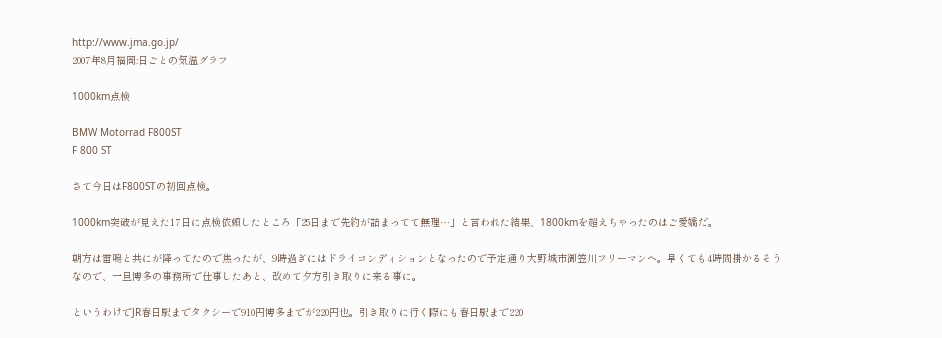http://www.jma.go.jp/
2007年8月福岡:日ごとの気温グラフ

1000km点検

BMW Motorrad F800ST
F 800 ST

さて今日はF800STの初回点検。

1000km突破が見えた17日に点検依頼したところ「25日まで先約が詰まってて無理…」と言われた結果、1800kmを超えちゃったのはご愛嬌だ。

朝方は雷鳴と共にが降ってたので焦ったが、9時過ぎにはドライコンディションとなったので予定通り大野城市御笠川フリーマンへ。早くても4時間掛かるそうなので、一旦博多の事務所で仕事したあと、改めて夕方引き取りに来る事に。

というわけでJR春日駅までタクシーで910円博多までが220円也。引き取りに行く際にも春日駅まで220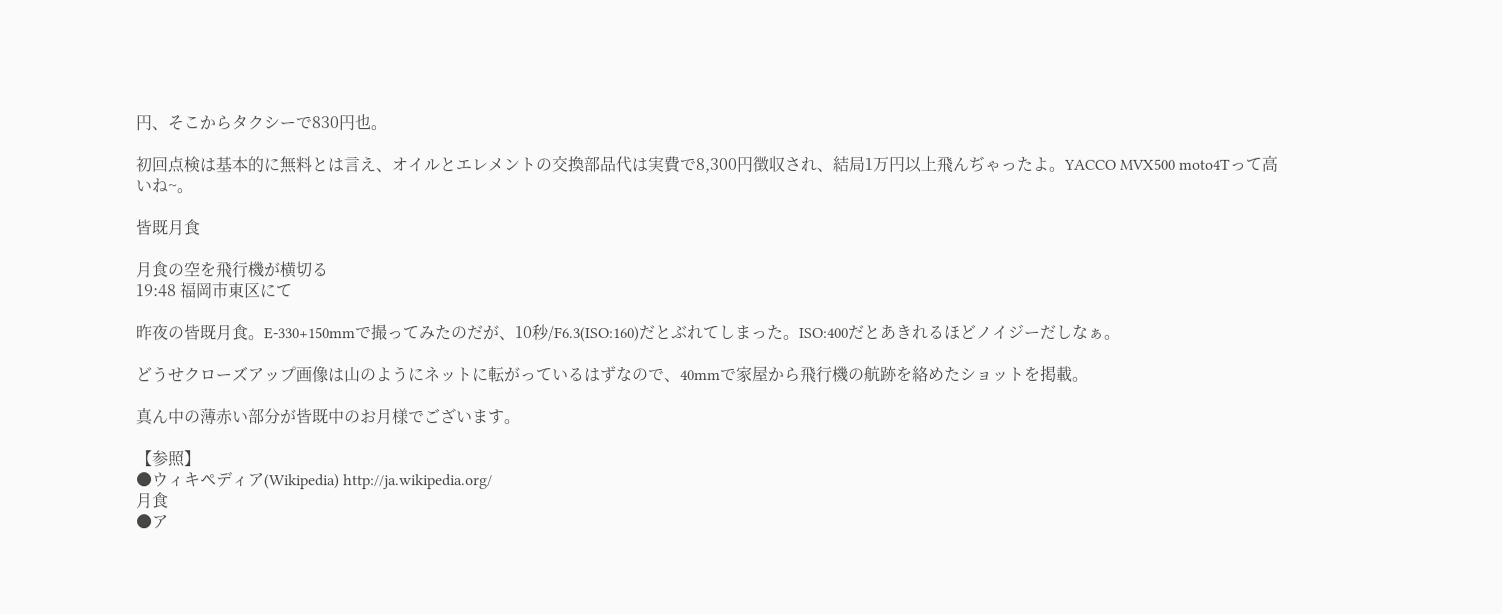円、そこからタクシーで830円也。

初回点検は基本的に無料とは言え、オイルとエレメントの交換部品代は実費で8,300円徴収され、結局1万円以上飛んぢゃったよ。YACCO MVX500 moto4Tって高いね~。

皆既月食

月食の空を飛行機が横切る
19:48 福岡市東区にて

昨夜の皆既月食。E-330+150mmで撮ってみたのだが、10秒/F6.3(ISO:160)だとぶれてしまった。ISO:400だとあきれるほどノイジーだしなぁ。

どうせクローズアップ画像は山のようにネットに転がっているはずなので、40mmで家屋から飛行機の航跡を絡めたショットを掲載。

真ん中の薄赤い部分が皆既中のお月様でございます。

【参照】
●ウィキペディア(Wikipedia) http://ja.wikipedia.org/
月食
●ア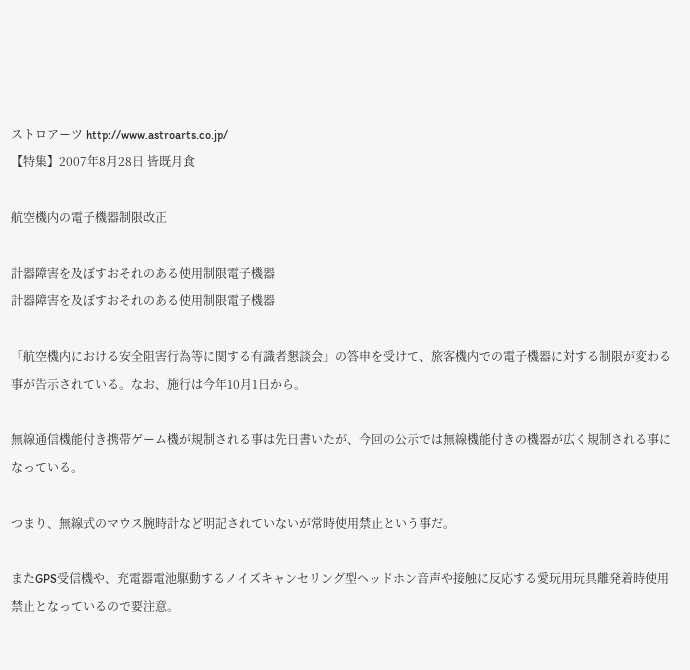ストロアーツ http://www.astroarts.co.jp/
【特集】2007年8月28日 皆既月食

航空機内の電子機器制限改正

計器障害を及ぼすおそれのある使用制限電子機器
計器障害を及ぼすおそれのある使用制限電子機器

「航空機内における安全阻害行為等に関する有識者懇談会」の答申を受けて、旅客機内での電子機器に対する制限が変わる事が告示されている。なお、施行は今年10月1日から。

無線通信機能付き携帯ゲーム機が規制される事は先日書いたが、今回の公示では無線機能付きの機器が広く規制される事になっている。

つまり、無線式のマウス腕時計など明記されていないが常時使用禁止という事だ。

またGPS受信機や、充電器電池駆動するノイズキャンセリング型ヘッドホン音声や接触に反応する愛玩用玩具離発着時使用禁止となっているので要注意。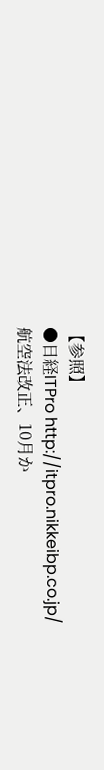【参照】
●日経ITPro http://itpro.nikkeibp.co.jp/
航空法改正、10月か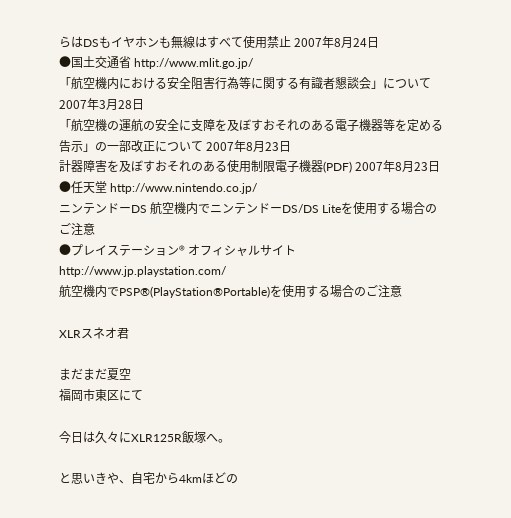らはDSもイヤホンも無線はすべて使用禁止 2007年8月24日
●国土交通省 http://www.mlit.go.jp/
「航空機内における安全阻害行為等に関する有識者懇談会」について 2007年3月28日
「航空機の運航の安全に支障を及ぼすおそれのある電子機器等を定める告示」の一部改正について 2007年8月23日
計器障害を及ぼすおそれのある使用制限電子機器(PDF) 2007年8月23日
●任天堂 http://www.nintendo.co.jp/
ニンテンドーDS 航空機内でニンテンドーDS/DS Liteを使用する場合のご注意
●プレイステーション® オフィシャルサイト http://www.jp.playstation.com/
航空機内でPSP®(PlayStation®Portable)を使用する場合のご注意

XLRスネオ君

まだまだ夏空
福岡市東区にて

今日は久々にXLR125R飯塚へ。

と思いきや、自宅から4kmほどの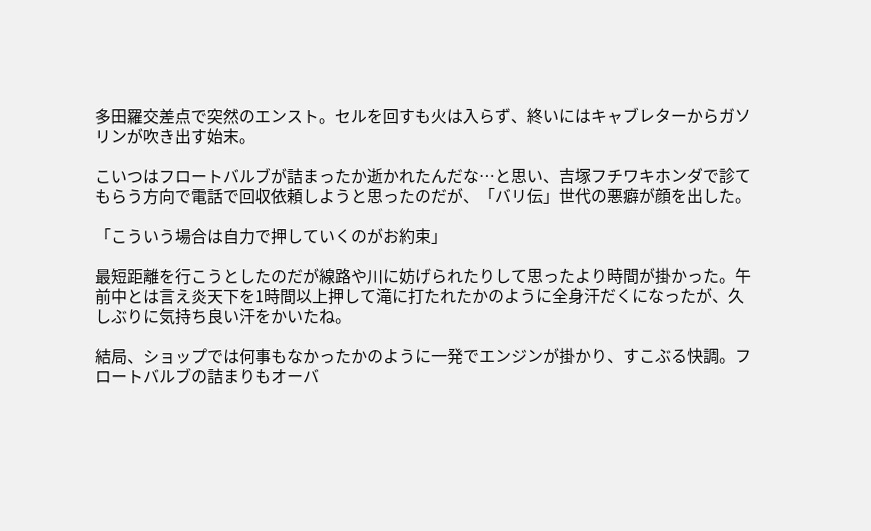多田羅交差点で突然のエンスト。セルを回すも火は入らず、終いにはキャブレターからガソリンが吹き出す始末。

こいつはフロートバルブが詰まったか逝かれたんだな…と思い、吉塚フチワキホンダで診てもらう方向で電話で回収依頼しようと思ったのだが、「バリ伝」世代の悪癖が顔を出した。

「こういう場合は自力で押していくのがお約束」

最短距離を行こうとしたのだが線路や川に妨げられたりして思ったより時間が掛かった。午前中とは言え炎天下を1時間以上押して滝に打たれたかのように全身汗だくになったが、久しぶりに気持ち良い汗をかいたね。

結局、ショップでは何事もなかったかのように一発でエンジンが掛かり、すこぶる快調。フロートバルブの詰まりもオーバ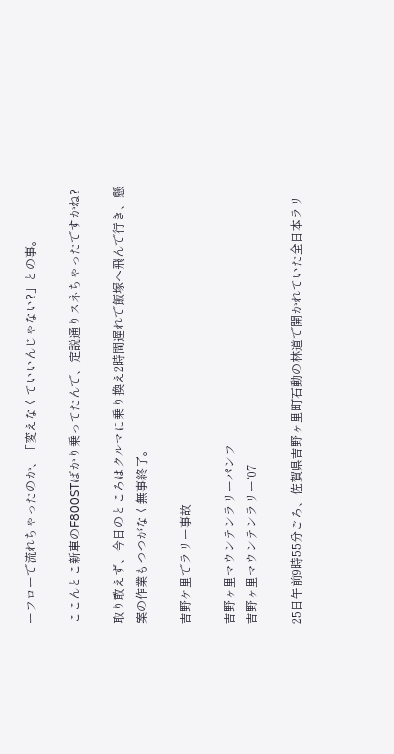ーフローで流れちゃったのか、「変えなくていいんじゃない?」との事。

ここんとこ新車のF800STばかり乗ってたんで、定説通りスネちゃったですかね?

取り敢えず、今日のところはクルマに乗り換え2時間遅れで飯塚へ飛んで行き、懸案の作業もつつがなく無事終了。

吉野ケ里でラリー事故

吉野ヶ里マウンテンラリーパンフ
吉野ヶ里マウンテンラリー‘07

25日午前9時55分ごろ、佐賀県吉野ヶ里町石動の林道で開かれていた全日本ラリ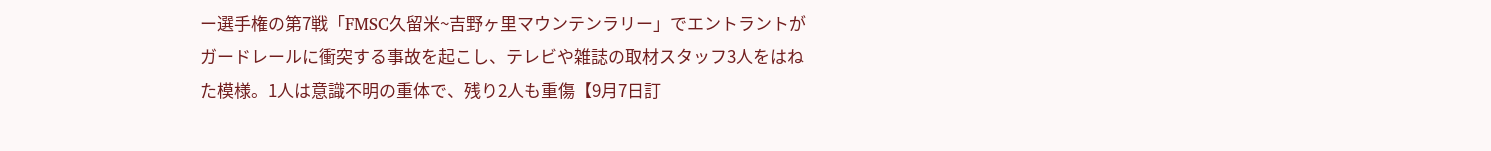ー選手権の第7戦「FMSC久留米~吉野ヶ里マウンテンラリー」でエントラントがガードレールに衝突する事故を起こし、テレビや雑誌の取材スタッフ3人をはねた模様。1人は意識不明の重体で、残り2人も重傷【9月7日訂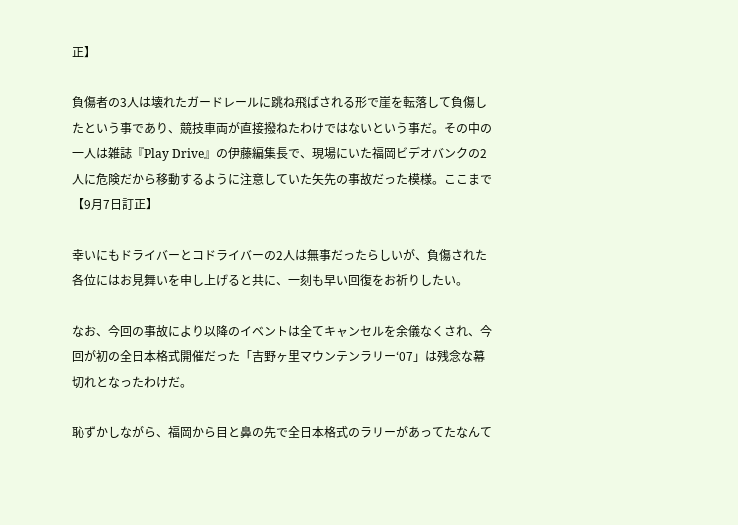正】

負傷者の3人は壊れたガードレールに跳ね飛ばされる形で崖を転落して負傷したという事であり、競技車両が直接撥ねたわけではないという事だ。その中の一人は雑誌『Play Drive』の伊藤編集長で、現場にいた福岡ビデオバンクの2人に危険だから移動するように注意していた矢先の事故だった模様。ここまで【9月7日訂正】

幸いにもドライバーとコドライバーの2人は無事だったらしいが、負傷された各位にはお見舞いを申し上げると共に、一刻も早い回復をお祈りしたい。

なお、今回の事故により以降のイベントは全てキャンセルを余儀なくされ、今回が初の全日本格式開催だった「吉野ヶ里マウンテンラリー‘07」は残念な幕切れとなったわけだ。

恥ずかしながら、福岡から目と鼻の先で全日本格式のラリーがあってたなんて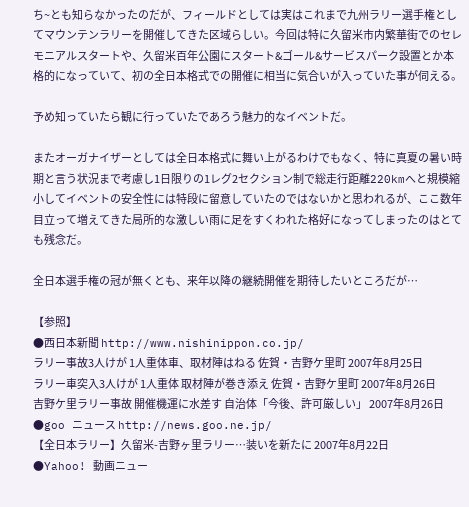ち~とも知らなかったのだが、フィールドとしては実はこれまで九州ラリー選手権としてマウンテンラリーを開催してきた区域らしい。今回は特に久留米市内繁華街でのセレモニアルスタートや、久留米百年公園にスタート&ゴール&サービスパーク設置とか本格的になっていて、初の全日本格式での開催に相当に気合いが入っていた事が伺える。

予め知っていたら観に行っていたであろう魅力的なイベントだ。

またオーガナイザーとしては全日本格式に舞い上がるわけでもなく、特に真夏の暑い時期と言う状況まで考慮し1日限りの1レグ2セクション制で総走行距離220kmへと規模縮小してイベントの安全性には特段に留意していたのではないかと思われるが、ここ数年目立って増えてきた局所的な激しい雨に足をすくわれた格好になってしまったのはとても残念だ。

全日本選手権の冠が無くとも、来年以降の継続開催を期待したいところだが…

【参照】
●西日本新聞 http://www.nishinippon.co.jp/
ラリー事故3人けが 1人重体車、取材陣はねる 佐賀・吉野ケ里町 2007年8月25日
ラリー車突入3人けが 1人重体 取材陣が巻き添え 佐賀・吉野ケ里町 2007年8月26日
吉野ケ里ラリー事故 開催機運に水差す 自治体「今後、許可厳しい」 2007年8月26日
●goo ニュース http://news.goo.ne.jp/
【全日本ラリー】久留米-吉野ヶ里ラリー…装いを新たに 2007年8月22日
●Yahoo! 動画ニュー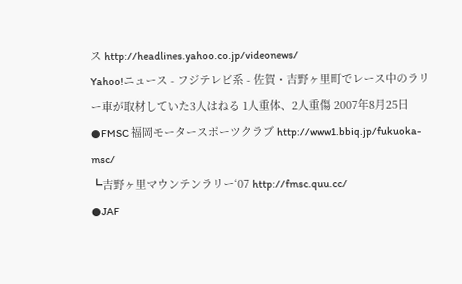ス http://headlines.yahoo.co.jp/videonews/
Yahoo!ニュース - フジテレビ系 - 佐賀・吉野ヶ里町でレース中のラリー車が取材していた3人はねる 1人重体、2人重傷 2007年8月25日
●FMSC 福岡モータースポーツクラブ http://www1.bbiq.jp/fukuoka-msc/
┗吉野ヶ里マウンテンラリー‘07 http://fmsc.quu.cc/
●JAF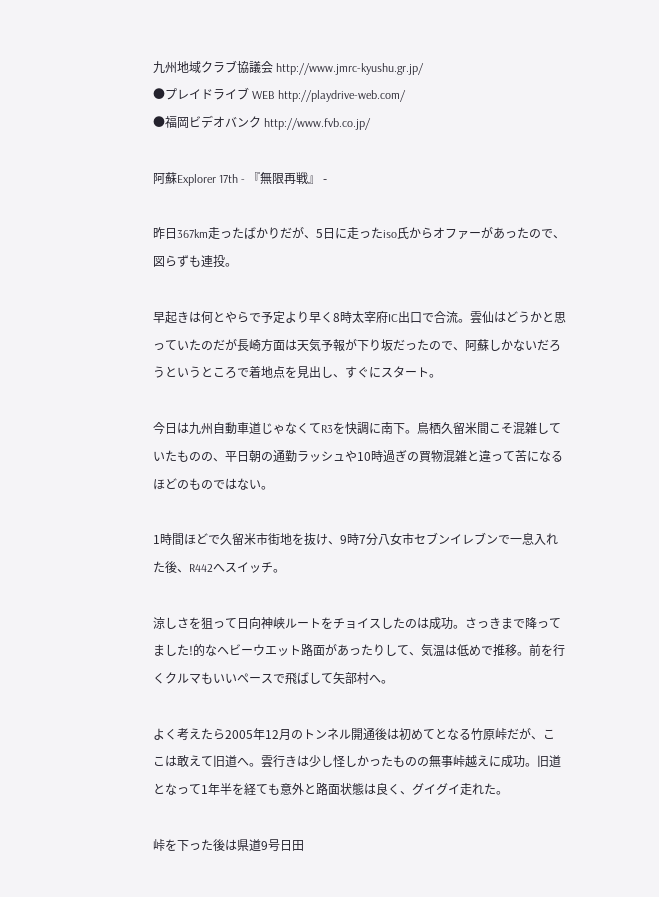九州地域クラブ協議会 http://www.jmrc-kyushu.gr.jp/
●プレイドライブ WEB http://playdrive-web.com/
●福岡ビデオバンク http://www.fvb.co.jp/

阿蘇Explorer 17th - 『無限再戦』 -

昨日367km走ったばかりだが、5日に走ったiso氏からオファーがあったので、図らずも連投。

早起きは何とやらで予定より早く8時太宰府IC出口で合流。雲仙はどうかと思っていたのだが長崎方面は天気予報が下り坂だったので、阿蘇しかないだろうというところで着地点を見出し、すぐにスタート。

今日は九州自動車道じゃなくてR3を快調に南下。鳥栖久留米間こそ混雑していたものの、平日朝の通勤ラッシュや10時過ぎの買物混雑と違って苦になるほどのものではない。

1時間ほどで久留米市街地を抜け、9時7分八女市セブンイレブンで一息入れた後、R442へスイッチ。

涼しさを狙って日向神峡ルートをチョイスしたのは成功。さっきまで降ってました!的なヘビーウエット路面があったりして、気温は低めで推移。前を行くクルマもいいペースで飛ばして矢部村へ。

よく考えたら2005年12月のトンネル開通後は初めてとなる竹原峠だが、ここは敢えて旧道へ。雲行きは少し怪しかったものの無事峠越えに成功。旧道となって1年半を経ても意外と路面状態は良く、グイグイ走れた。

峠を下った後は県道9号日田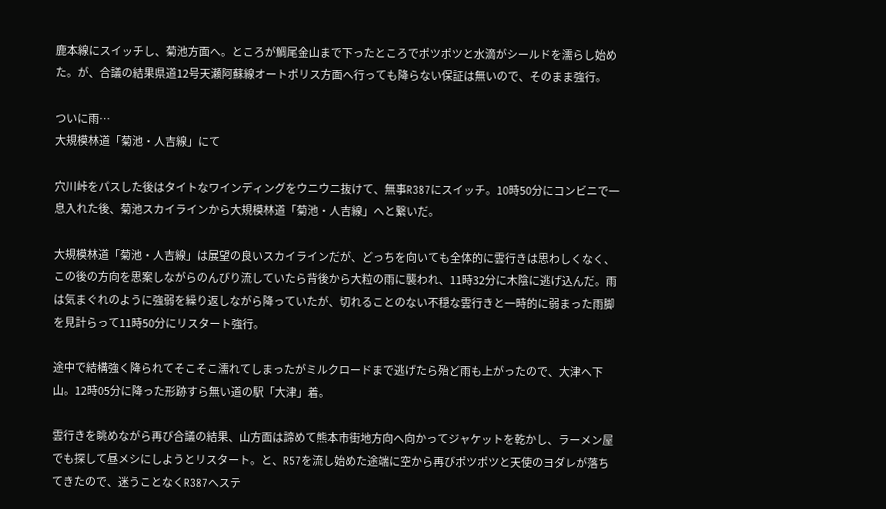鹿本線にスイッチし、菊池方面へ。ところが鯛尾金山まで下ったところでポツポツと水滴がシールドを濡らし始めた。が、合議の結果県道12号天瀬阿蘇線オートポリス方面へ行っても降らない保証は無いので、そのまま強行。

ついに雨…
大規模林道「菊池・人吉線」にて

穴川峠をパスした後はタイトなワインディングをウニウニ抜けて、無事R387にスイッチ。10時50分にコンビニで一息入れた後、菊池スカイラインから大規模林道「菊池・人吉線」へと繋いだ。

大規模林道「菊池・人吉線」は展望の良いスカイラインだが、どっちを向いても全体的に雲行きは思わしくなく、この後の方向を思案しながらのんびり流していたら背後から大粒の雨に襲われ、11時32分に木陰に逃げ込んだ。雨は気まぐれのように強弱を繰り返しながら降っていたが、切れることのない不穏な雲行きと一時的に弱まった雨脚を見計らって11時50分にリスタート強行。

途中で結構強く降られてそこそこ濡れてしまったがミルクロードまで逃げたら殆ど雨も上がったので、大津へ下山。12時05分に降った形跡すら無い道の駅「大津」着。

雲行きを眺めながら再び合議の結果、山方面は諦めて熊本市街地方向へ向かってジャケットを乾かし、ラーメン屋でも探して昼メシにしようとリスタート。と、R57を流し始めた途端に空から再びポツポツと天使のヨダレが落ちてきたので、迷うことなくR387へステ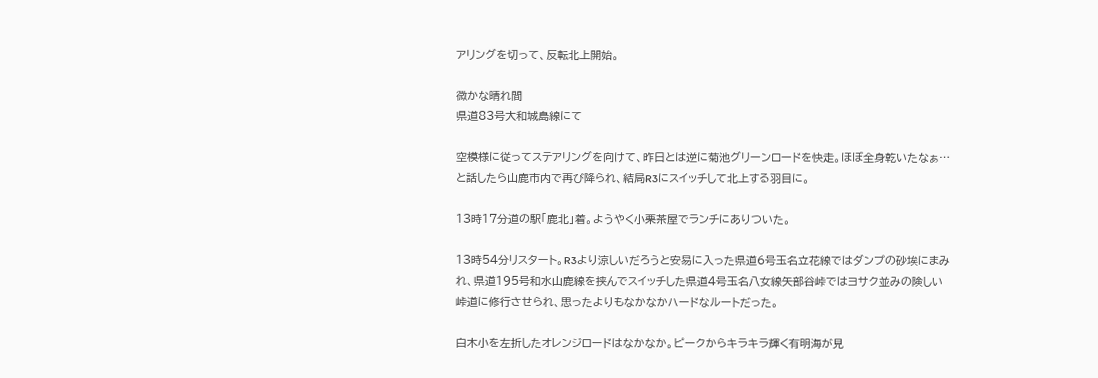アリングを切って、反転北上開始。

微かな晴れ間
県道83号大和城島線にて

空模様に従ってステアリングを向けて、昨日とは逆に菊池グリーンロードを快走。ほぼ全身乾いたなぁ…と話したら山鹿市内で再び降られ、結局R3にスイッチして北上する羽目に。

13時17分道の駅「鹿北」着。ようやく小栗茶屋でランチにありついた。

13時54分リスタート。R3より涼しいだろうと安易に入った県道6号玉名立花線ではダンプの砂埃にまみれ、県道195号和水山鹿線を挟んでスイッチした県道4号玉名八女線矢部谷峠ではヨサク並みの険しい峠道に修行させられ、思ったよりもなかなかハードなルートだった。

白木小を左折したオレンジロードはなかなか。ピークからキラキラ輝く有明海が見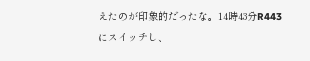えたのが印象的だったな。14時43分R443にスイッチし、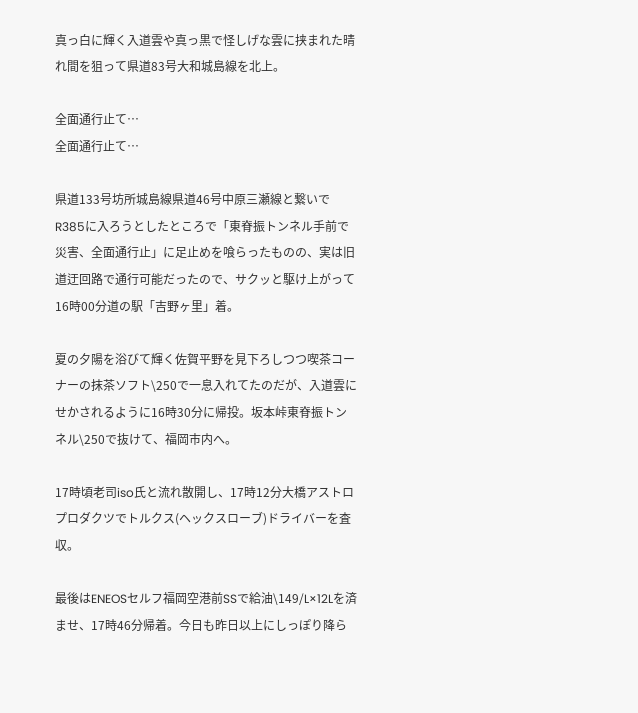真っ白に輝く入道雲や真っ黒で怪しげな雲に挟まれた晴れ間を狙って県道83号大和城島線を北上。

全面通行止て…
全面通行止て…

県道133号坊所城島線県道46号中原三瀬線と繋いでR385に入ろうとしたところで「東脊振トンネル手前で災害、全面通行止」に足止めを喰らったものの、実は旧道迂回路で通行可能だったので、サクッと駆け上がって16時00分道の駅「吉野ヶ里」着。

夏の夕陽を浴びて輝く佐賀平野を見下ろしつつ喫茶コーナーの抹茶ソフト\250で一息入れてたのだが、入道雲にせかされるように16時30分に帰投。坂本峠東脊振トンネル\250で抜けて、福岡市内へ。

17時頃老司iso氏と流れ散開し、17時12分大橋アストロプロダクツでトルクス(ヘックスローブ)ドライバーを査収。

最後はENEOSセルフ福岡空港前SSで給油\149/L×12Lを済ませ、17時46分帰着。今日も昨日以上にしっぽり降ら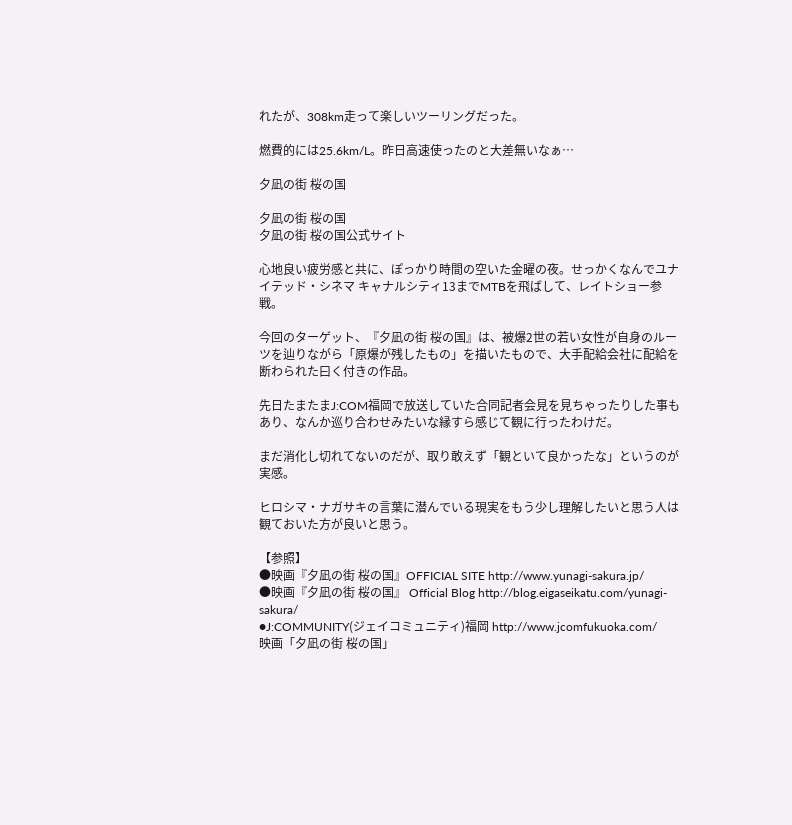れたが、308km走って楽しいツーリングだった。

燃費的には25.6km/L。昨日高速使ったのと大差無いなぁ…

夕凪の街 桜の国

夕凪の街 桜の国
夕凪の街 桜の国公式サイト

心地良い疲労感と共に、ぽっかり時間の空いた金曜の夜。せっかくなんでユナイテッド・シネマ キャナルシティ13までMTBを飛ばして、レイトショー参戦。

今回のターゲット、『夕凪の街 桜の国』は、被爆2世の若い女性が自身のルーツを辿りながら「原爆が残したもの」を描いたもので、大手配給会社に配給を断わられた曰く付きの作品。

先日たまたまJ:COM福岡で放送していた合同記者会見を見ちゃったりした事もあり、なんか巡り合わせみたいな縁すら感じて観に行ったわけだ。

まだ消化し切れてないのだが、取り敢えず「観といて良かったな」というのが実感。

ヒロシマ・ナガサキの言葉に潜んでいる現実をもう少し理解したいと思う人は観ておいた方が良いと思う。

【参照】
●映画『夕凪の街 桜の国』OFFICIAL SITE http://www.yunagi-sakura.jp/
●映画『夕凪の街 桜の国』 Official Blog http://blog.eigaseikatu.com/yunagi-sakura/
●J:COMMUNITY(ジェイコミュニティ)福岡 http://www.jcomfukuoka.com/
映画「夕凪の街 桜の国」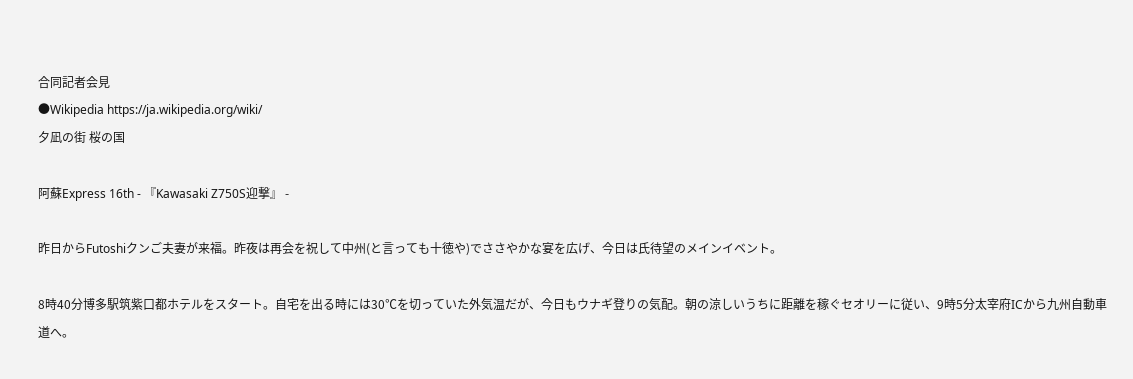合同記者会見
●Wikipedia https://ja.wikipedia.org/wiki/
夕凪の街 桜の国

阿蘇Express 16th - 『Kawasaki Z750S迎撃』 -

昨日からFutoshiクンご夫妻が来福。昨夜は再会を祝して中州(と言っても十徳や)でささやかな宴を広げ、今日は氏待望のメインイベント。

8時40分博多駅筑紫口都ホテルをスタート。自宅を出る時には30℃を切っていた外気温だが、今日もウナギ登りの気配。朝の涼しいうちに距離を稼ぐセオリーに従い、9時5分太宰府ICから九州自動車道へ。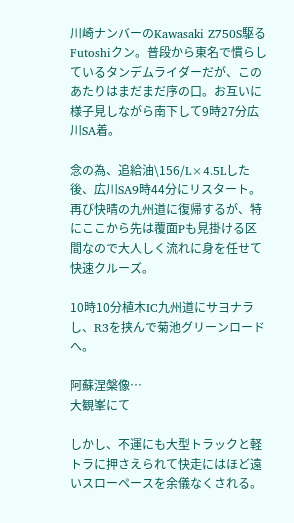川崎ナンバーのKawasaki Z750S駆るFutoshiクン。普段から東名で慣らしているタンデムライダーだが、このあたりはまだまだ序の口。お互いに様子見しながら南下して9時27分広川SA着。

念の為、追給油\156/L×4.5Lした後、広川SA9時44分にリスタート。再び快晴の九州道に復帰するが、特にここから先は覆面Pも見掛ける区間なので大人しく流れに身を任せて快速クルーズ。

10時10分植木IC九州道にサヨナラし、R3を挟んで菊池グリーンロードへ。

阿蘇涅槃像…
大観峯にて

しかし、不運にも大型トラックと軽トラに押さえられて快走にはほど遠いスローペースを余儀なくされる。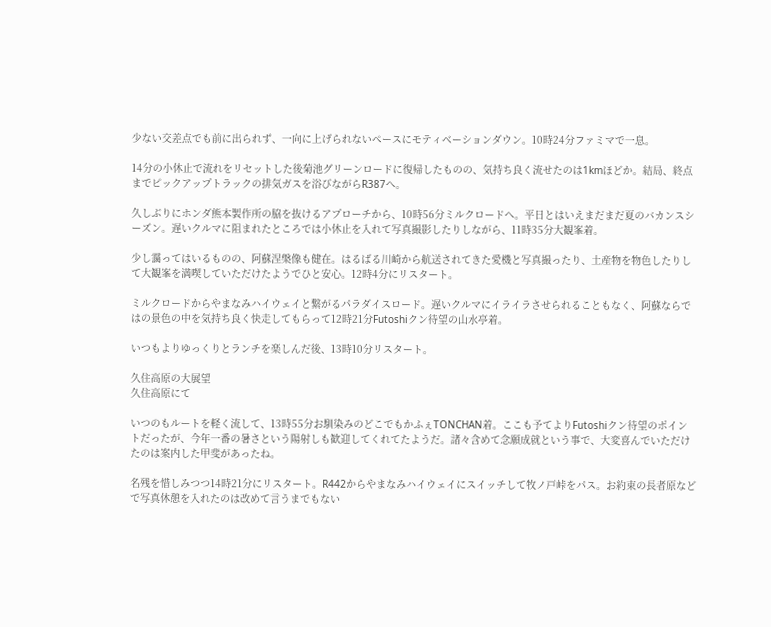少ない交差点でも前に出られず、一向に上げられないペースにモティベーションダウン。10時24分ファミマで一息。

14分の小休止で流れをリセットした後菊池グリーンロードに復帰したものの、気持ち良く流せたのは1kmほどか。結局、終点までピックアップトラックの排気ガスを浴びながらR387へ。

久しぶりにホンダ熊本製作所の脇を抜けるアプローチから、10時56分ミルクロードへ。平日とはいえまだまだ夏のバカンスシーズン。遅いクルマに阻まれたところでは小休止を入れて写真撮影したりしながら、11時35分大観峯着。

少し靄ってはいるものの、阿蘇涅槃像も健在。はるばる川崎から航送されてきた愛機と写真撮ったり、土産物を物色したりして大観峯を満喫していただけたようでひと安心。12時4分にリスタート。

ミルクロードからやまなみハイウェイと繋がるパラダイスロード。遅いクルマにイライラさせられることもなく、阿蘇ならではの景色の中を気持ち良く快走してもらって12時21分Futoshiクン待望の山水亭着。

いつもよりゆっくりとランチを楽しんだ後、13時10分リスタート。

久住高原の大展望
久住高原にて

いつのもルートを軽く流して、13時55分お馴染みのどこでもかふぇTONCHAN着。ここも予てよりFutoshiクン待望のポイントだったが、今年一番の暑さという陽射しも歓迎してくれてたようだ。諸々含めて念願成就という事で、大変喜んでいただけたのは案内した甲斐があったね。

名残を惜しみつつ14時21分にリスタート。R442からやまなみハイウェイにスイッチして牧ノ戸峠をパス。お約束の長者原などで写真休憩を入れたのは改めて言うまでもない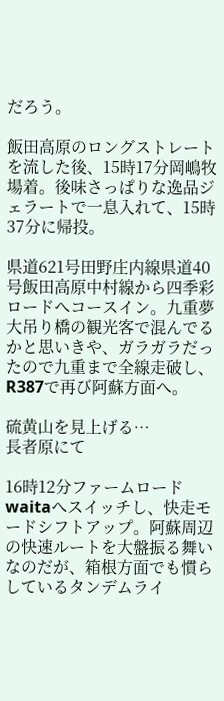だろう。

飯田高原のロングストレートを流した後、15時17分岡嶋牧場着。後味さっぱりな逸品ジェラートで一息入れて、15時37分に帰投。

県道621号田野庄内線県道40号飯田高原中村線から四季彩ロードへコースイン。九重夢大吊り橋の観光客で混んでるかと思いきや、ガラガラだったので九重まで全線走破し、R387で再び阿蘇方面へ。

硫黄山を見上げる…
長者原にて

16時12分ファームロードwaitaへスイッチし、快走モードシフトアップ。阿蘇周辺の快速ルートを大盤振る舞いなのだが、箱根方面でも慣らしているタンデムライ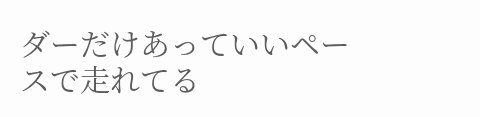ダーだけあっていいペースで走れてる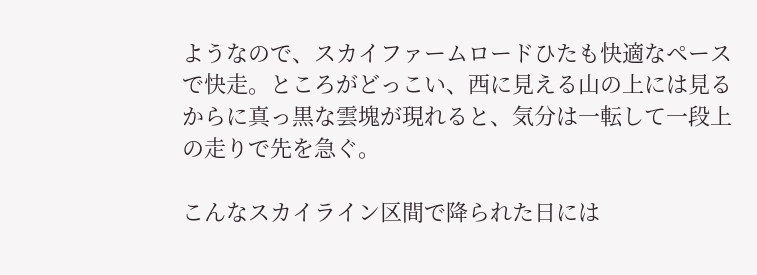ようなので、スカイファームロードひたも快適なペースで快走。ところがどっこい、西に見える山の上には見るからに真っ黒な雲塊が現れると、気分は一転して一段上の走りで先を急ぐ。

こんなスカイライン区間で降られた日には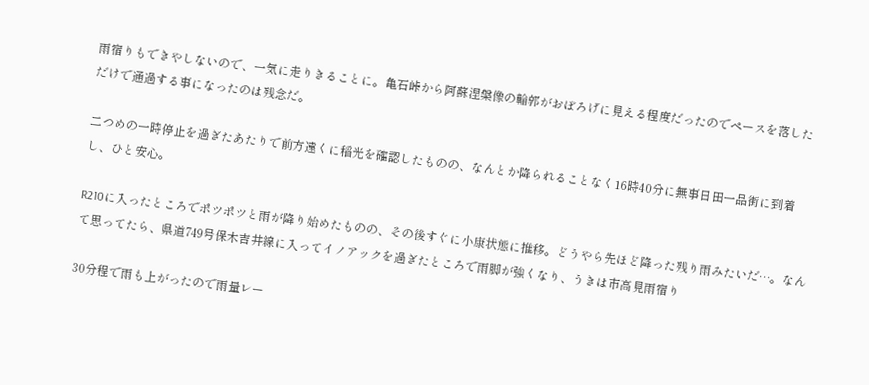雨宿りもできやしないので、一気に走りきることに。亀石峠から阿蘇涅槃像の輪郭がおぼろげに見える程度だったのでペースを落しただけで通過する事になったのは残念だ。

二つめの一時停止を過ぎたあたりで前方遠くに稲光を確認したものの、なんとか降られることなく16時40分に無事日田一品街に到着し、ひと安心。

R210に入ったところでポツポツと雨が降り始めたものの、その後すぐに小康状態に推移。どうやら先ほど降った残り雨みたいだ…。なんて思ってたら、県道749号保木吉井線に入ってイノアックを過ぎたところで雨脚が強くなり、うきは市高見雨宿り

30分程で雨も上がったので雨量レー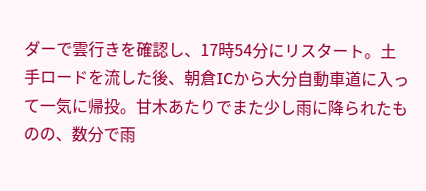ダーで雲行きを確認し、17時54分にリスタート。土手ロードを流した後、朝倉ICから大分自動車道に入って一気に帰投。甘木あたりでまた少し雨に降られたものの、数分で雨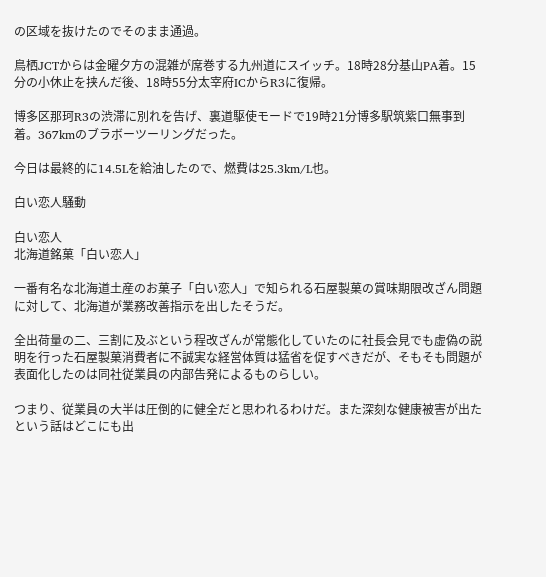の区域を抜けたのでそのまま通過。

鳥栖JCTからは金曜夕方の混雑が席巻する九州道にスイッチ。18時28分基山PA着。15分の小休止を挟んだ後、18時55分太宰府ICからR3に復帰。

博多区那珂R3の渋滞に別れを告げ、裏道駆使モードで19時21分博多駅筑紫口無事到着。367kmのブラボーツーリングだった。

今日は最終的に14.5Lを給油したので、燃費は25.3km/L也。

白い恋人騒動

白い恋人
北海道銘菓「白い恋人」

一番有名な北海道土産のお菓子「白い恋人」で知られる石屋製菓の賞味期限改ざん問題に対して、北海道が業務改善指示を出したそうだ。

全出荷量の二、三割に及ぶという程改ざんが常態化していたのに社長会見でも虚偽の説明を行った石屋製菓消費者に不誠実な経営体質は猛省を促すべきだが、そもそも問題が表面化したのは同社従業員の内部告発によるものらしい。

つまり、従業員の大半は圧倒的に健全だと思われるわけだ。また深刻な健康被害が出たという話はどこにも出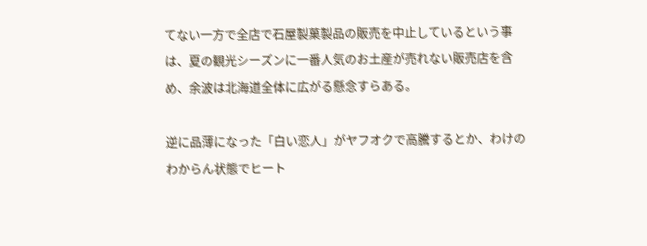てない一方で全店で石屋製菓製品の販売を中止しているという事は、夏の観光シーズンに一番人気のお土産が売れない販売店を含め、余波は北海道全体に広がる懸念すらある。

逆に品薄になった「白い恋人」がヤフオクで高騰するとか、わけのわからん状態でヒート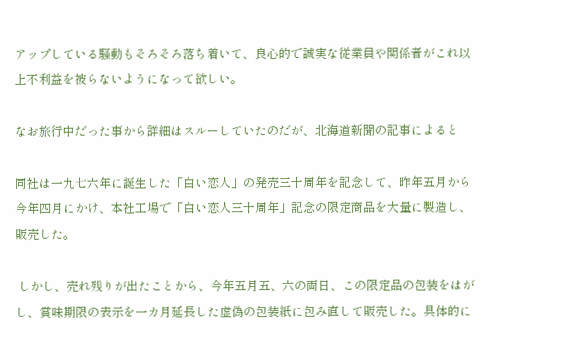アップしている騒動もそろそろ落ち着いて、良心的で誠実な従業員や関係者がこれ以上不利益を被らないようになって欲しい。

なお旅行中だった事から詳細はスルーしていたのだが、北海道新聞の記事によると

同社は一九七六年に誕生した「白い恋人」の発売三十周年を記念して、昨年五月から今年四月にかけ、本社工場で「白い恋人三十周年」記念の限定商品を大量に製造し、販売した。

 しかし、売れ残りが出たことから、今年五月五、六の両日、この限定品の包装をはがし、賞味期限の表示を一カ月延長した虚偽の包装紙に包み直して販売した。具体的に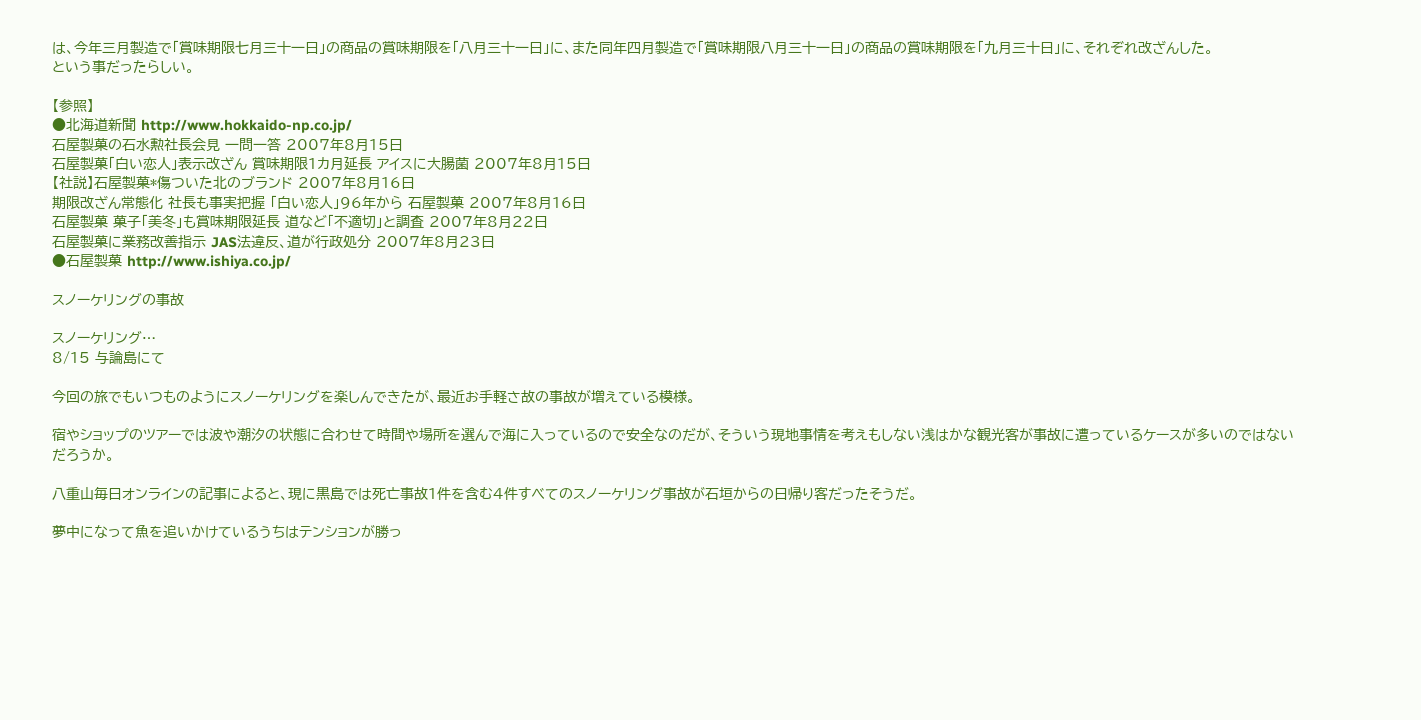は、今年三月製造で「賞味期限七月三十一日」の商品の賞味期限を「八月三十一日」に、また同年四月製造で「賞味期限八月三十一日」の商品の賞味期限を「九月三十日」に、それぞれ改ざんした。
という事だったらしい。

【参照】
●北海道新聞 http://www.hokkaido-np.co.jp/
石屋製菓の石水勲社長会見 一問一答 2007年8月15日
石屋製菓「白い恋人」表示改ざん 賞味期限1カ月延長 アイスに大腸菌 2007年8月15日
【社説】石屋製菓*傷ついた北のブランド 2007年8月16日
期限改ざん常態化 社長も事実把握 「白い恋人」96年から 石屋製菓 2007年8月16日
石屋製菓 菓子「美冬」も賞味期限延長 道など「不適切」と調査 2007年8月22日
石屋製菓に業務改善指示 JAS法違反、道が行政処分 2007年8月23日
●石屋製菓 http://www.ishiya.co.jp/

スノーケリングの事故

スノーケリング…
8/15 与論島にて

今回の旅でもいつものようにスノーケリングを楽しんできたが、最近お手軽さ故の事故が増えている模様。

宿やショップのツアーでは波や潮汐の状態に合わせて時間や場所を選んで海に入っているので安全なのだが、そういう現地事情を考えもしない浅はかな観光客が事故に遭っているケースが多いのではないだろうか。

八重山毎日オンラインの記事によると、現に黒島では死亡事故1件を含む4件すべてのスノーケリング事故が石垣からの日帰り客だったそうだ。

夢中になって魚を追いかけているうちはテンションが勝っ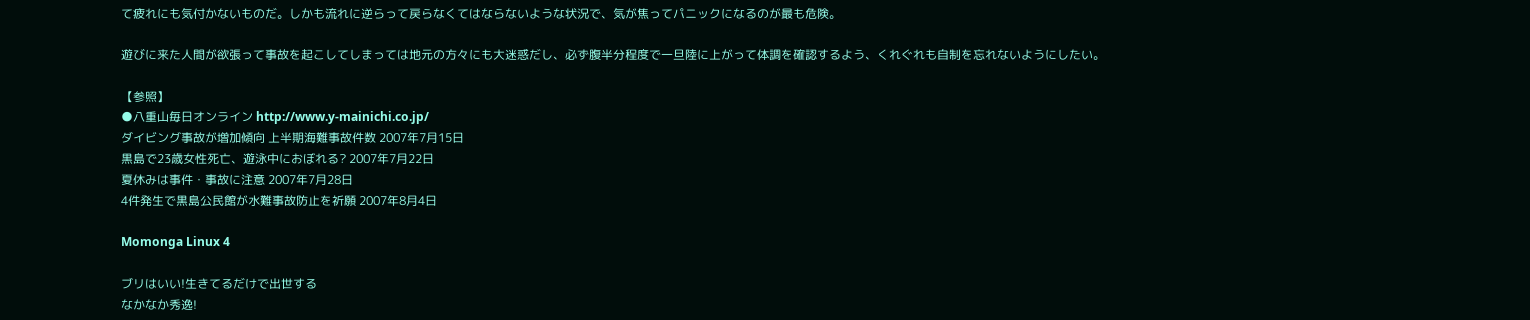て疲れにも気付かないものだ。しかも流れに逆らって戻らなくてはならないような状況で、気が焦ってパニックになるのが最も危険。

遊びに来た人間が欲張って事故を起こしてしまっては地元の方々にも大迷惑だし、必ず腹半分程度で一旦陸に上がって体調を確認するよう、くれぐれも自制を忘れないようにしたい。

【参照】
●八重山毎日オンライン http://www.y-mainichi.co.jp/
ダイビング事故が増加傾向 上半期海難事故件数 2007年7月15日
黒島で23歳女性死亡、遊泳中におぼれる? 2007年7月22日
夏休みは事件・事故に注意 2007年7月28日
4件発生で黒島公民館が水難事故防止を祈願 2007年8月4日

Momonga Linux 4

ブリはいい!生きてるだけで出世する
なかなか秀逸!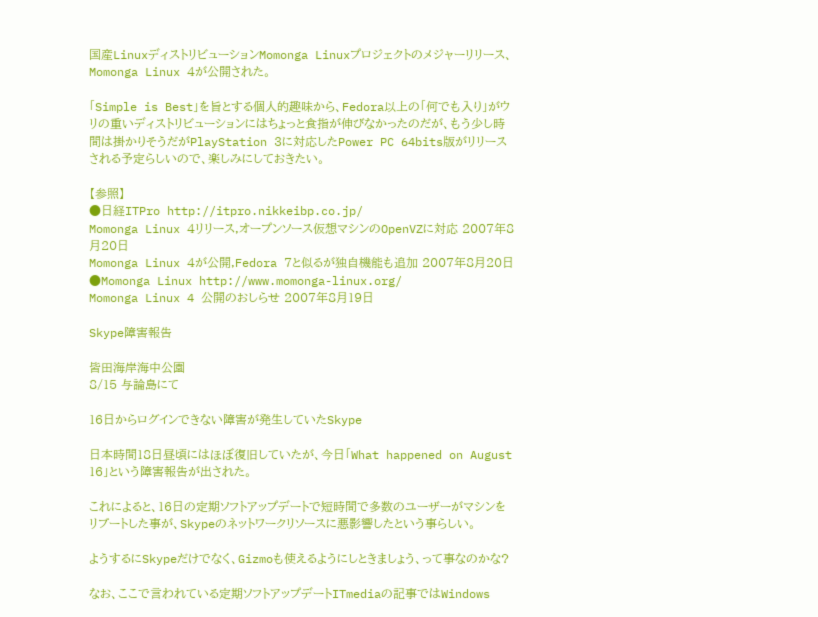国産LinuxディストリビューションMomonga Linuxプロジェクトのメジャーリリース、Momonga Linux 4が公開された。

「Simple is Best」を旨とする個人的趣味から、Fedora以上の「何でも入り」がウリの重いディストリビューションにはちょっと食指が伸びなかったのだが、もう少し時間は掛かりそうだがPlayStation 3に対応したPower PC 64bits版がリリースされる予定らしいので、楽しみにしておきたい。

【参照】
●日経ITPro http://itpro.nikkeibp.co.jp/
Momonga Linux 4リリース,オープンソース仮想マシンのOpenVZに対応 2007年8月20日
Momonga Linux 4が公開,Fedora 7と似るが独自機能も追加 2007年8月20日
●Momonga Linux http://www.momonga-linux.org/
Momonga Linux 4 公開のおしらせ 2007年8月19日

Skype障害報告

皆田海岸海中公園
8/15 与論島にて

16日からログインできない障害が発生していたSkype

日本時間18日昼頃にはほぼ復旧していたが、今日「What happened on August 16」という障害報告が出された。

これによると、16日の定期ソフトアップデートで短時間で多数のユーザーがマシンをリブートした事が、Skypeのネットワークリソースに悪影響したという事らしい。

ようするにSkypeだけでなく、Gizmoも使えるようにしときましょう、って事なのかな?

なお、ここで言われている定期ソフトアップデートITmediaの記事ではWindows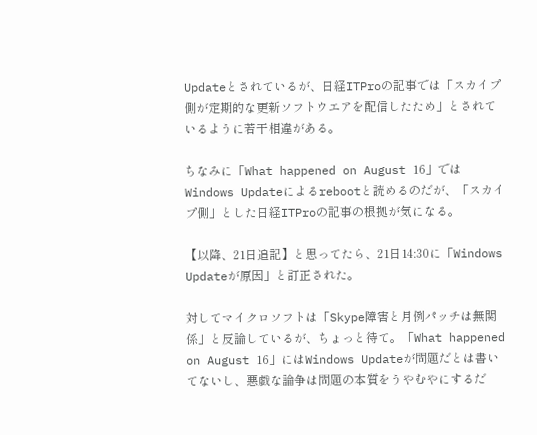Updateとされているが、日経ITProの記事では「スカイプ側が定期的な更新ソフトウエアを配信したため」とされているように若干相違がある。

ちなみに「What happened on August 16」ではWindows Updateによるrebootと読めるのだが、「スカイプ側」とした日経ITProの記事の根拠が気になる。

【以降、21日追記】と思ってたら、21日14:30に「Windows Updateが原因」と訂正された。

対してマイクロソフトは「Skype障害と月例パッチは無関係」と反論しているが、ちょっと待て。「What happened on August 16」にはWindows Updateが問題だとは書いてないし、悪戯な論争は問題の本質をうやむやにするだ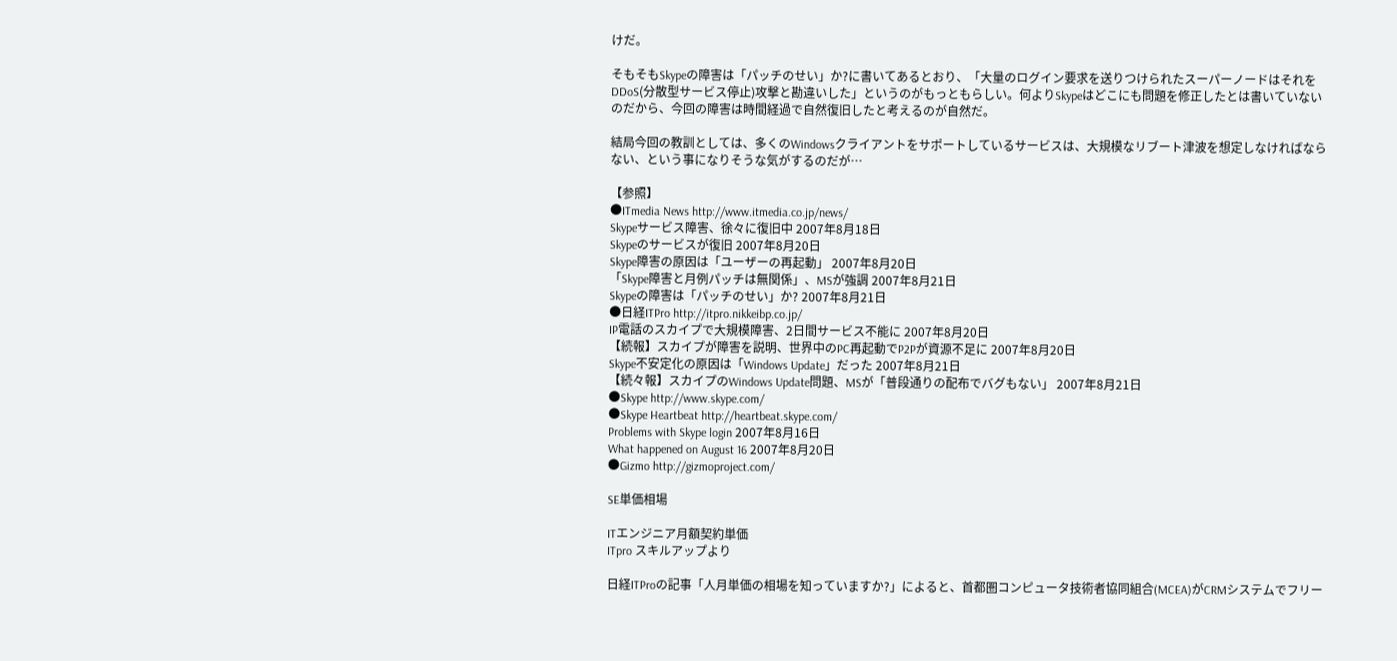けだ。

そもそもSkypeの障害は「パッチのせい」か?に書いてあるとおり、「大量のログイン要求を送りつけられたスーパーノードはそれをDDoS(分散型サービス停止)攻撃と勘違いした」というのがもっともらしい。何よりSkypeはどこにも問題を修正したとは書いていないのだから、今回の障害は時間経過で自然復旧したと考えるのが自然だ。

結局今回の教訓としては、多くのWindowsクライアントをサポートしているサービスは、大規模なリブート津波を想定しなければならない、という事になりそうな気がするのだが…

【参照】
●ITmedia News http://www.itmedia.co.jp/news/
Skypeサービス障害、徐々に復旧中 2007年8月18日
Skypeのサービスが復旧 2007年8月20日
Skype障害の原因は「ユーザーの再起動」 2007年8月20日
「Skype障害と月例パッチは無関係」、MSが強調 2007年8月21日
Skypeの障害は「パッチのせい」か? 2007年8月21日
●日経ITPro http://itpro.nikkeibp.co.jp/
IP電話のスカイプで大規模障害、2日間サービス不能に 2007年8月20日
【続報】スカイプが障害を説明、世界中のPC再起動でP2Pが資源不足に 2007年8月20日
Skype不安定化の原因は「Windows Update」だった 2007年8月21日
【続々報】スカイプのWindows Update問題、MSが「普段通りの配布でバグもない」 2007年8月21日
●Skype http://www.skype.com/
●Skype Heartbeat http://heartbeat.skype.com/
Problems with Skype login 2007年8月16日
What happened on August 16 2007年8月20日
●Gizmo http://gizmoproject.com/

SE単価相場

ITエンジニア月額契約単価
ITpro スキルアップより

日経ITProの記事「人月単価の相場を知っていますか?」によると、首都圏コンピュータ技術者協同組合(MCEA)がCRMシステムでフリー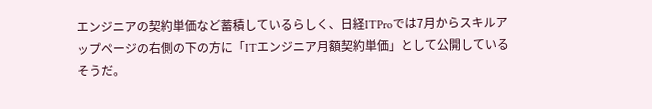エンジニアの契約単価など蓄積しているらしく、日経ITProでは7月からスキルアップページの右側の下の方に「ITエンジニア月額契約単価」として公開しているそうだ。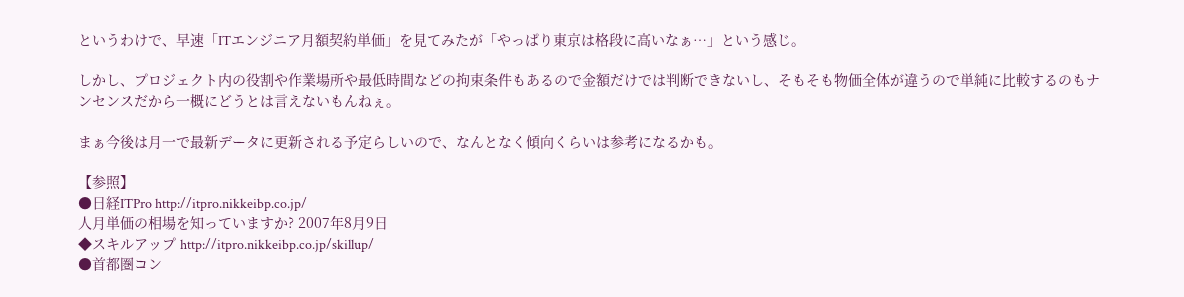というわけで、早速「ITエンジニア月額契約単価」を見てみたが「やっぱり東京は格段に高いなぁ…」という感じ。

しかし、プロジェクト内の役割や作業場所や最低時間などの拘束条件もあるので金額だけでは判断できないし、そもそも物価全体が違うので単純に比較するのもナンセンスだから一概にどうとは言えないもんねぇ。

まぁ今後は月一で最新データに更新される予定らしいので、なんとなく傾向くらいは参考になるかも。

【参照】
●日経ITPro http://itpro.nikkeibp.co.jp/
人月単価の相場を知っていますか? 2007年8月9日
◆スキルアップ http://itpro.nikkeibp.co.jp/skillup/
●首都圏コン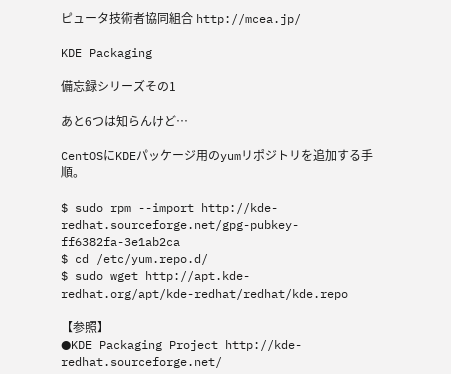ピュータ技術者協同組合 http://mcea.jp/

KDE Packaging

備忘録シリーズその1

あと6つは知らんけど…

CentOSにKDEパッケージ用のyumリポジトリを追加する手順。

$ sudo rpm --import http://kde-redhat.sourceforge.net/gpg-pubkey-ff6382fa-3e1ab2ca
$ cd /etc/yum.repo.d/
$ sudo wget http://apt.kde-redhat.org/apt/kde-redhat/redhat/kde.repo

【参照】
●KDE Packaging Project http://kde-redhat.sourceforge.net/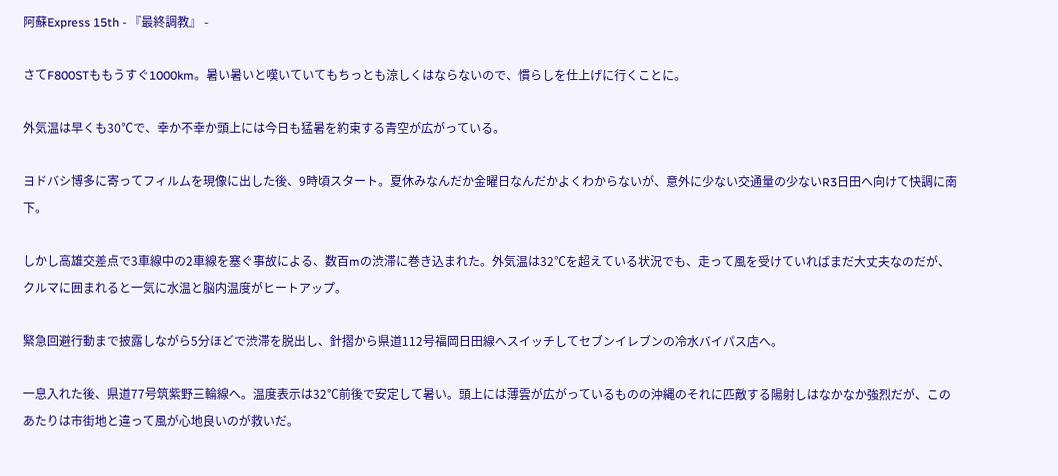阿蘇Express 15th - 『最終調教』 -

さてF800STももうすぐ1000km。暑い暑いと嘆いていてもちっとも涼しくはならないので、慣らしを仕上げに行くことに。

外気温は早くも30℃で、幸か不幸か頭上には今日も猛暑を約束する青空が広がっている。

ヨドバシ博多に寄ってフィルムを現像に出した後、9時頃スタート。夏休みなんだか金曜日なんだかよくわからないが、意外に少ない交通量の少ないR3日田へ向けて快調に南下。

しかし高雄交差点で3車線中の2車線を塞ぐ事故による、数百mの渋滞に巻き込まれた。外気温は32℃を超えている状況でも、走って風を受けていればまだ大丈夫なのだが、クルマに囲まれると一気に水温と脳内温度がヒートアップ。

緊急回避行動まで披露しながら5分ほどで渋滞を脱出し、針摺から県道112号福岡日田線へスイッチしてセブンイレブンの冷水バイパス店へ。

一息入れた後、県道77号筑紫野三輪線へ。温度表示は32℃前後で安定して暑い。頭上には薄雲が広がっているものの沖縄のそれに匹敵する陽射しはなかなか強烈だが、このあたりは市街地と違って風が心地良いのが救いだ。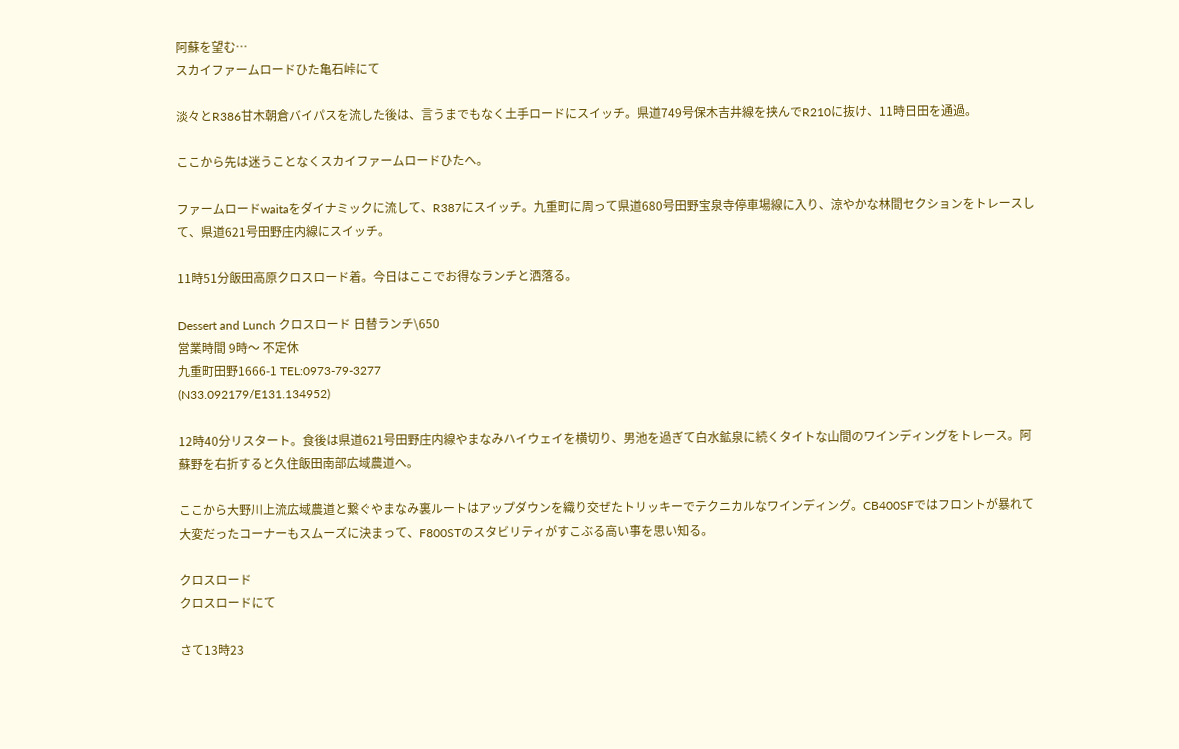阿蘇を望む…
スカイファームロードひた亀石峠にて

淡々とR386甘木朝倉バイパスを流した後は、言うまでもなく土手ロードにスイッチ。県道749号保木吉井線を挟んでR210に抜け、11時日田を通過。

ここから先は迷うことなくスカイファームロードひたへ。

ファームロードwaitaをダイナミックに流して、R387にスイッチ。九重町に周って県道680号田野宝泉寺停車場線に入り、涼やかな林間セクションをトレースして、県道621号田野庄内線にスイッチ。

11時51分飯田高原クロスロード着。今日はここでお得なランチと洒落る。

Dessert and Lunch クロスロード 日替ランチ\650
営業時間 9時〜 不定休
九重町田野1666-1 TEL:0973-79-3277
(N33.092179/E131.134952)

12時40分リスタート。食後は県道621号田野庄内線やまなみハイウェイを横切り、男池を過ぎて白水鉱泉に続くタイトな山間のワインディングをトレース。阿蘇野を右折すると久住飯田南部広域農道へ。

ここから大野川上流広域農道と繋ぐやまなみ裏ルートはアップダウンを織り交ぜたトリッキーでテクニカルなワインディング。CB400SFではフロントが暴れて大変だったコーナーもスムーズに決まって、F800STのスタビリティがすこぶる高い事を思い知る。

クロスロード
クロスロードにて

さて13時23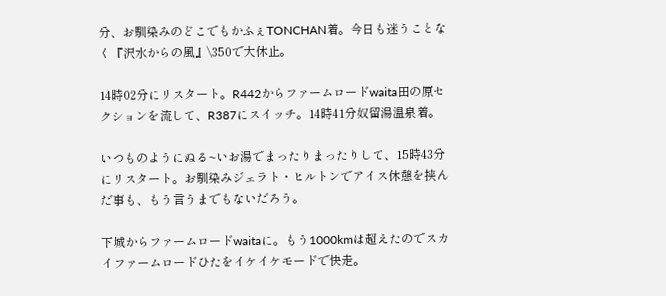分、お馴染みのどこでもかふぇTONCHAN着。今日も迷うことなく『沢水からの風』\350で大休止。

14時02分にリスタート。R442からファームロードwaita田の原セクションを流して、R387にスイッチ。14時41分奴留湯温泉着。

いつものようにぬる~いお湯でまったりまったりして、15時43分にリスタート。お馴染みジェラト・ヒルトンでアイス休憩を挟んだ事も、もう言うまでもないだろう。

下城からファームロードwaitaに。もう1000kmは超えたのでスカイファームロードひたをイケイケモードで快走。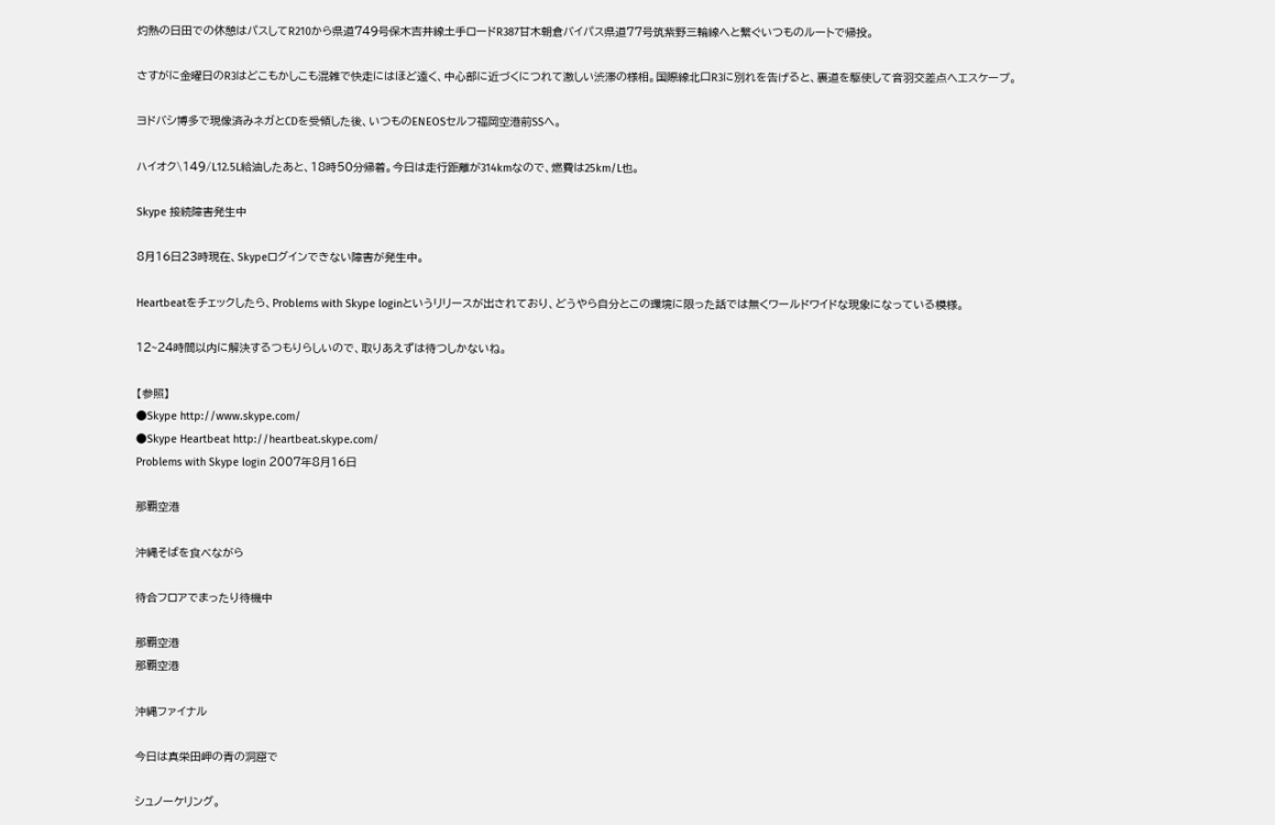灼熱の日田での休憩はパスしてR210から県道749号保木吉井線土手ロードR387甘木朝倉バイパス県道77号筑紫野三輪線へと繋ぐいつものルートで帰投。

さすがに金曜日のR3はどこもかしこも混雑で快走にはほど遠く、中心部に近づくにつれて激しい渋滞の様相。国際線北口R3に別れを告げると、裏道を駆使して音羽交差点へエスケープ。

ヨドバシ博多で現像済みネガとCDを受領した後、いつものENEOSセルフ福岡空港前SSへ。

ハイオク\149/L12.5L給油したあと、18時50分帰着。今日は走行距離が314kmなので、燃費は25km/L也。

Skype 接続障害発生中

8月16日23時現在、Skypeログインできない障害が発生中。

Heartbeatをチェックしたら、Problems with Skype loginというリリースが出されており、どうやら自分とこの環境に限った話では無くワールドワイドな現象になっている模様。

12~24時間以内に解決するつもりらしいので、取りあえずは待つしかないね。

【参照】
●Skype http://www.skype.com/
●Skype Heartbeat http://heartbeat.skype.com/
Problems with Skype login 2007年8月16日

那覇空港

沖縄そばを食べながら

待合フロアでまったり待機中

那覇空港
那覇空港

沖縄ファイナル

今日は真栄田岬の青の洞窟で

シュノーケリング。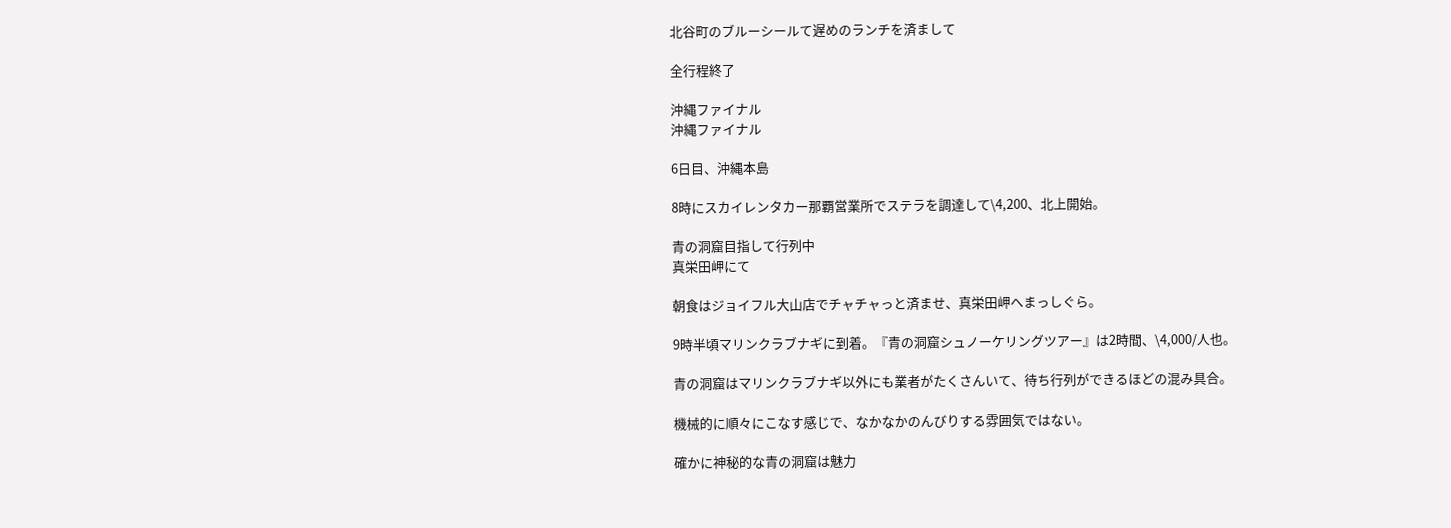北谷町のブルーシールて遅めのランチを済まして

全行程終了

沖縄ファイナル
沖縄ファイナル

6日目、沖縄本島

8時にスカイレンタカー那覇営業所でステラを調達して\4,200、北上開始。

青の洞窟目指して行列中
真栄田岬にて

朝食はジョイフル大山店でチャチャっと済ませ、真栄田岬へまっしぐら。

9時半頃マリンクラブナギに到着。『青の洞窟シュノーケリングツアー』は2時間、\4,000/人也。

青の洞窟はマリンクラブナギ以外にも業者がたくさんいて、待ち行列ができるほどの混み具合。

機械的に順々にこなす感じで、なかなかのんびりする雰囲気ではない。

確かに神秘的な青の洞窟は魅力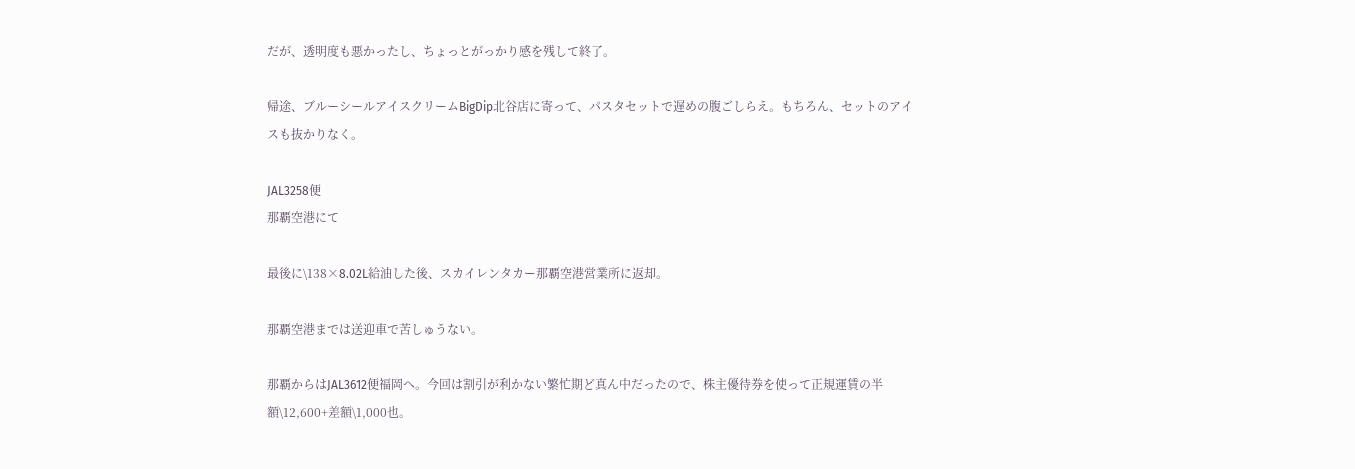だが、透明度も悪かったし、ちょっとがっかり感を残して終了。

帰途、ブルーシールアイスクリームBigDip北谷店に寄って、パスタセットで遅めの腹ごしらえ。もちろん、セットのアイスも抜かりなく。

JAL3258便
那覇空港にて

最後に\138×8.02L給油した後、スカイレンタカー那覇空港営業所に返却。

那覇空港までは送迎車で苦しゅうない。

那覇からはJAL3612便福岡へ。今回は割引が利かない繁忙期ど真ん中だったので、株主優待券を使って正規運賃の半額\12,600+差額\1,000也。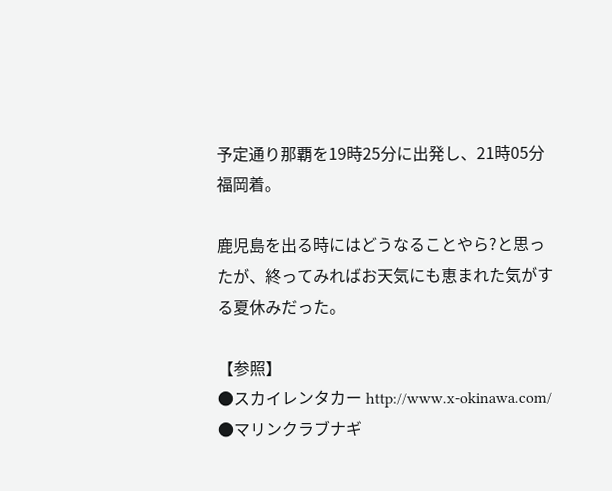予定通り那覇を19時25分に出発し、21時05分福岡着。

鹿児島を出る時にはどうなることやら?と思ったが、終ってみればお天気にも恵まれた気がする夏休みだった。

【参照】
●スカイレンタカー http://www.x-okinawa.com/
●マリンクラブナギ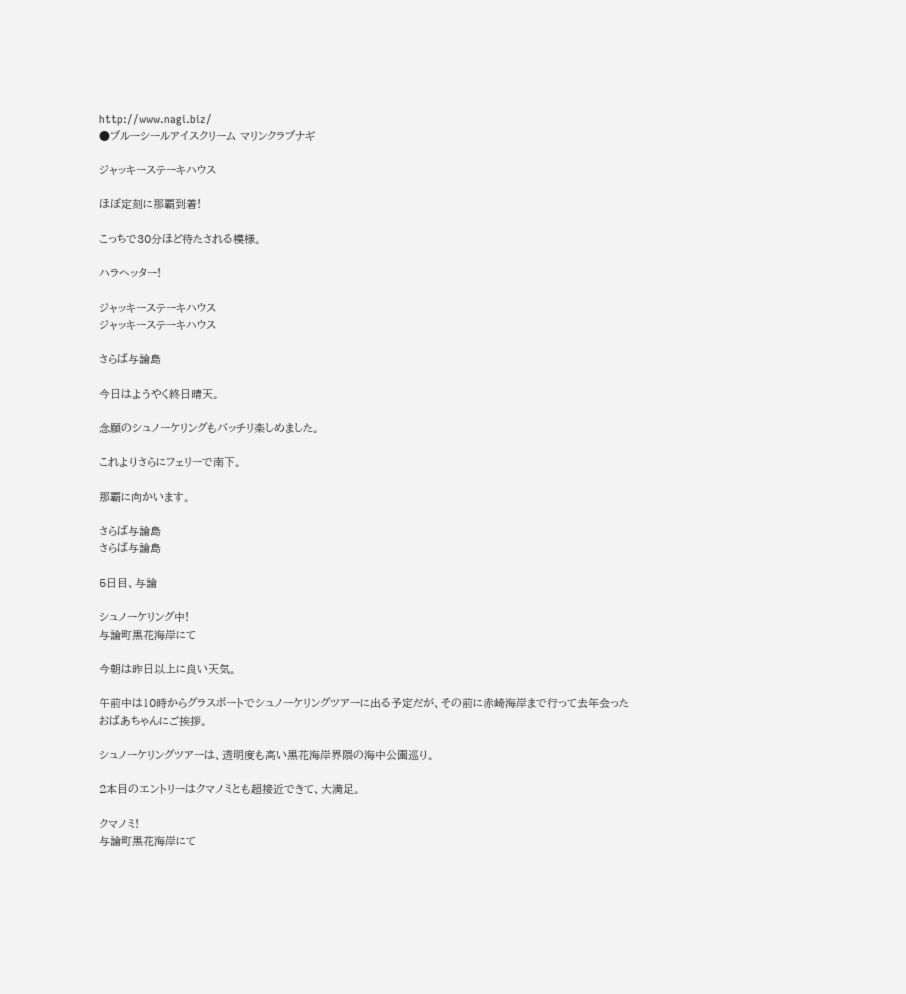http://www.nagi.biz/
●ブルーシールアイスクリーム マリンクラブナギ

ジャッキーステーキハウス

ほぼ定刻に那覇到着!

こっちで30分ほど待たされる模様。

ハラヘッター!

ジャッキーステーキハウス
ジャッキーステーキハウス

さらば与論島

今日はようやく終日晴天。

念願のシュノーケリングもバッチリ楽しめました。

これよりさらにフェリーで南下。

那覇に向かいます。

さらば与論島
さらば与論島

5日目、与論

シュノーケリング中!
与論町黒花海岸にて

今朝は昨日以上に良い天気。

午前中は10時からグラスボートでシュノーケリングツアーに出る予定だが、その前に赤崎海岸まで行って去年会ったおばあちゃんにご挨拶。

シュノーケリングツアーは、透明度も高い黒花海岸界隈の海中公園巡り。

2本目のエントリーはクマノミとも超接近できて、大満足。

クマノミ!
与論町黒花海岸にて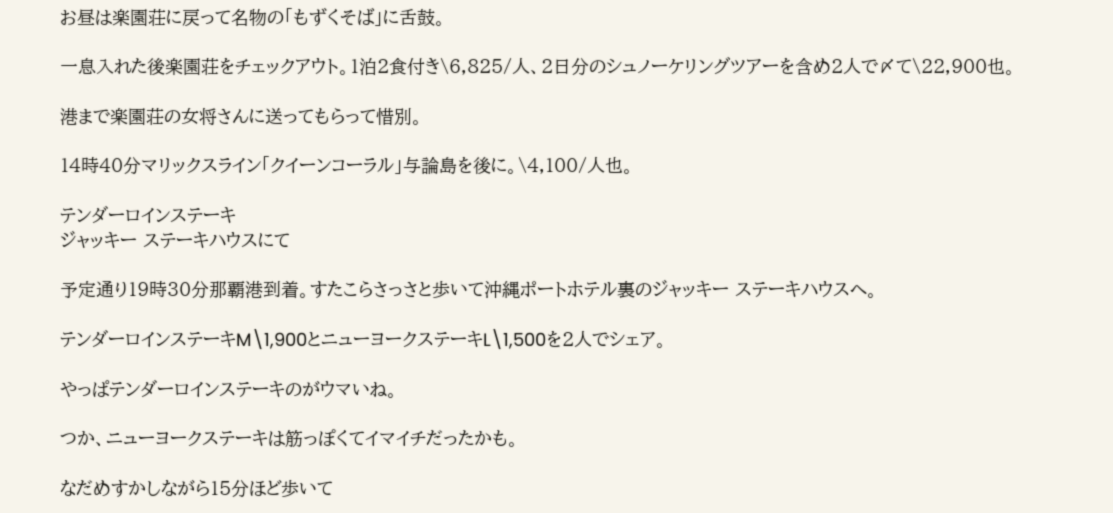お昼は楽園荘に戻って名物の「もずくそば」に舌鼓。

一息入れた後楽園荘をチェックアウト。1泊2食付き\6,825/人、2日分のシュノーケリングツアーを含め2人で〆て\22,900也。

港まで楽園荘の女将さんに送ってもらって惜別。

14時40分マリックスライン「クイーンコーラル」与論島を後に。\4,100/人也。

テンダーロインステーキ
ジャッキー ステーキハウスにて

予定通り19時30分那覇港到着。すたこらさっさと歩いて沖縄ポートホテル裏のジャッキー ステーキハウスへ。

テンダーロインステーキM\1,900とニューヨークステーキL\1,500を2人でシェア。

やっぱテンダーロインステーキのがウマいね。

つか、ニューヨークステーキは筋っぽくてイマイチだったかも。

なだめすかしながら15分ほど歩いて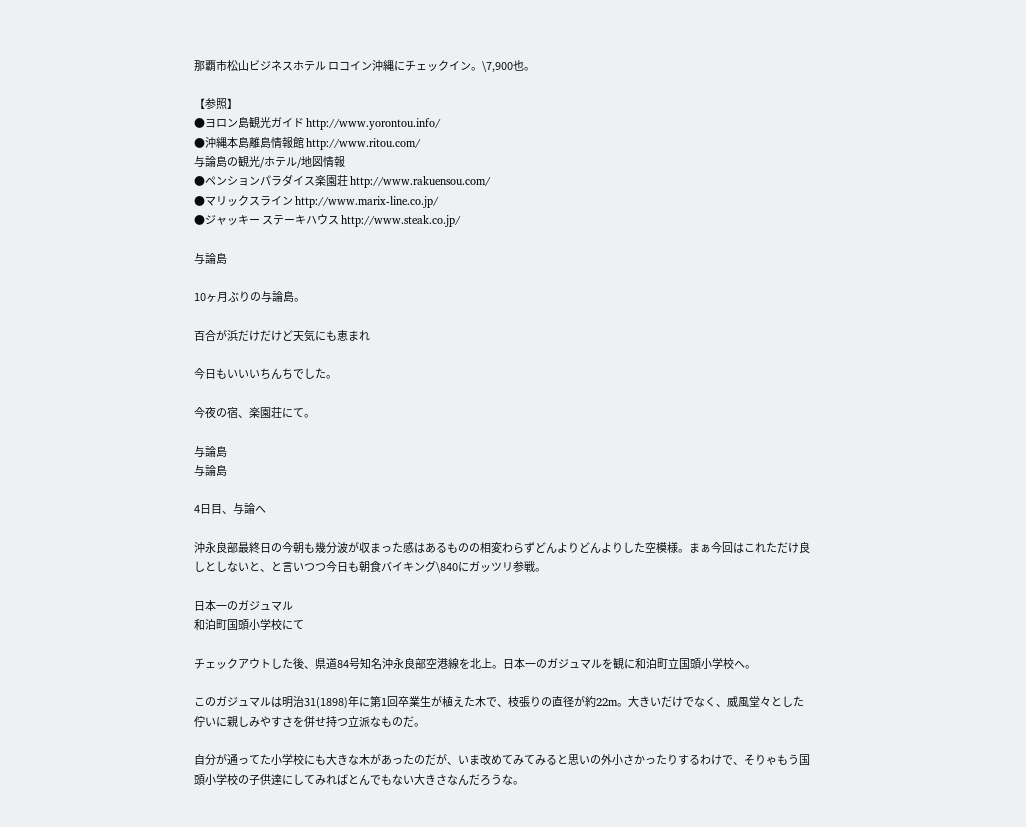那覇市松山ビジネスホテル ロコイン沖縄にチェックイン。\7,900也。

【参照】
●ヨロン島観光ガイド http://www.yorontou.info/
●沖縄本島離島情報館 http://www.ritou.com/
与論島の観光/ホテル/地図情報
●ペンションパラダイス楽園荘 http://www.rakuensou.com/
●マリックスライン http://www.marix-line.co.jp/
●ジャッキー ステーキハウス http://www.steak.co.jp/

与論島

10ヶ月ぶりの与論島。

百合が浜だけだけど天気にも恵まれ

今日もいいいちんちでした。

今夜の宿、楽園荘にて。

与論島
与論島

4日目、与論へ

沖永良部最終日の今朝も幾分波が収まった感はあるものの相変わらずどんよりどんよりした空模様。まぁ今回はこれただけ良しとしないと、と言いつつ今日も朝食バイキング\840にガッツリ参戦。

日本一のガジュマル
和泊町国頭小学校にて

チェックアウトした後、県道84号知名沖永良部空港線を北上。日本一のガジュマルを観に和泊町立国頭小学校へ。

このガジュマルは明治31(1898)年に第1回卒業生が植えた木で、枝張りの直径が約22m。大きいだけでなく、威風堂々とした佇いに親しみやすさを併せ持つ立派なものだ。

自分が通ってた小学校にも大きな木があったのだが、いま改めてみてみると思いの外小さかったりするわけで、そりゃもう国頭小学校の子供達にしてみればとんでもない大きさなんだろうな。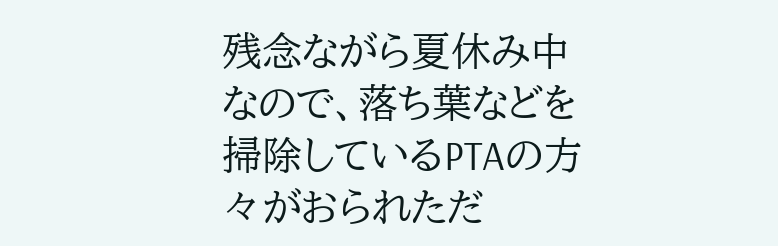残念ながら夏休み中なので、落ち葉などを掃除しているPTAの方々がおられただ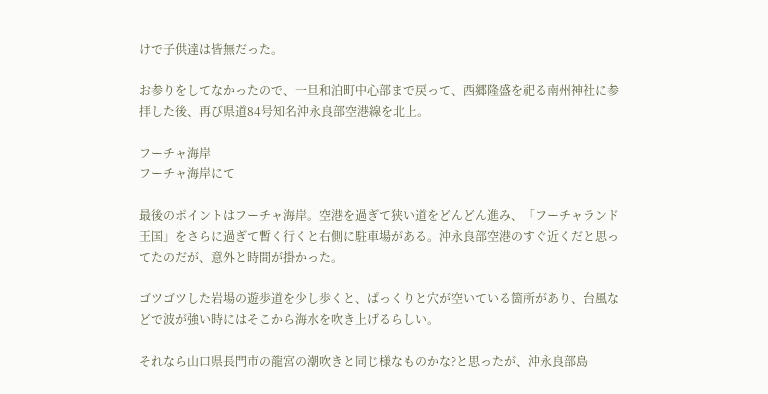けで子供達は皆無だった。

お参りをしてなかったので、一旦和泊町中心部まで戻って、西郷隆盛を祀る南州神社に参拝した後、再び県道84号知名沖永良部空港線を北上。

フーチャ海岸
フーチャ海岸にて

最後のポイントはフーチャ海岸。空港を過ぎて狭い道をどんどん進み、「フーチャランド王国」をさらに過ぎて暫く行くと右側に駐車場がある。沖永良部空港のすぐ近くだと思ってたのだが、意外と時間が掛かった。

ゴツゴツした岩場の遊歩道を少し歩くと、ぱっくりと穴が空いている箇所があり、台風などで波が強い時にはそこから海水を吹き上げるらしい。

それなら山口県長門市の龍宮の潮吹きと同じ様なものかな?と思ったが、沖永良部島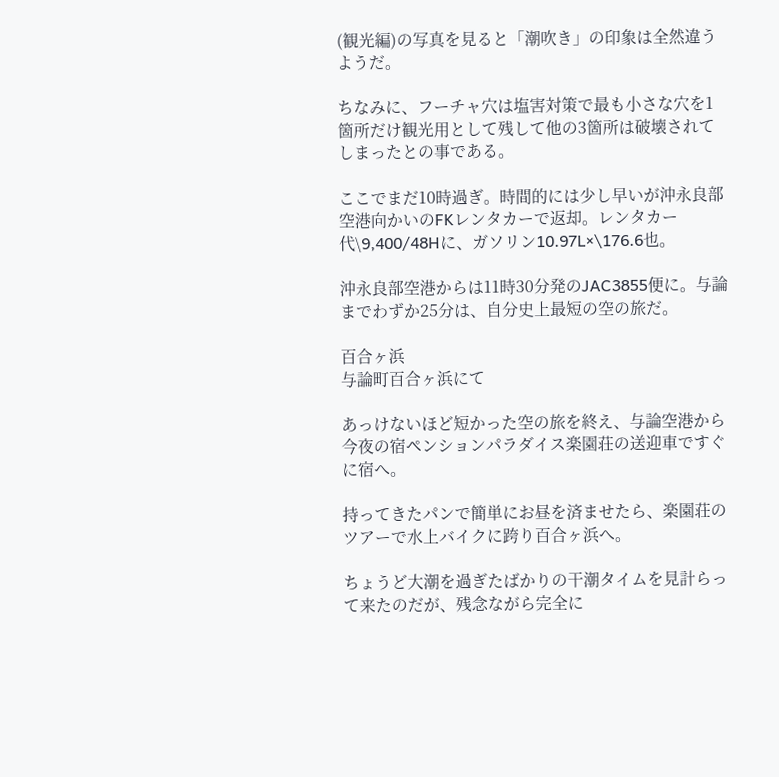(観光編)の写真を見ると「潮吹き」の印象は全然違うようだ。

ちなみに、フーチャ穴は塩害対策で最も小さな穴を1箇所だけ観光用として残して他の3箇所は破壊されてしまったとの事である。

ここでまだ10時過ぎ。時間的には少し早いが沖永良部空港向かいのFKレンタカーで返却。レンタカー代\9,400/48Hに、ガソリン10.97L×\176.6也。

沖永良部空港からは11時30分発のJAC3855便に。与論までわずか25分は、自分史上最短の空の旅だ。

百合ヶ浜
与論町百合ヶ浜にて

あっけないほど短かった空の旅を終え、与論空港から今夜の宿ペンションパラダイス楽園荘の送迎車ですぐに宿へ。

持ってきたパンで簡単にお昼を済ませたら、楽園荘のツアーで水上バイクに跨り百合ヶ浜へ。

ちょうど大潮を過ぎたばかりの干潮タイムを見計らって来たのだが、残念ながら完全に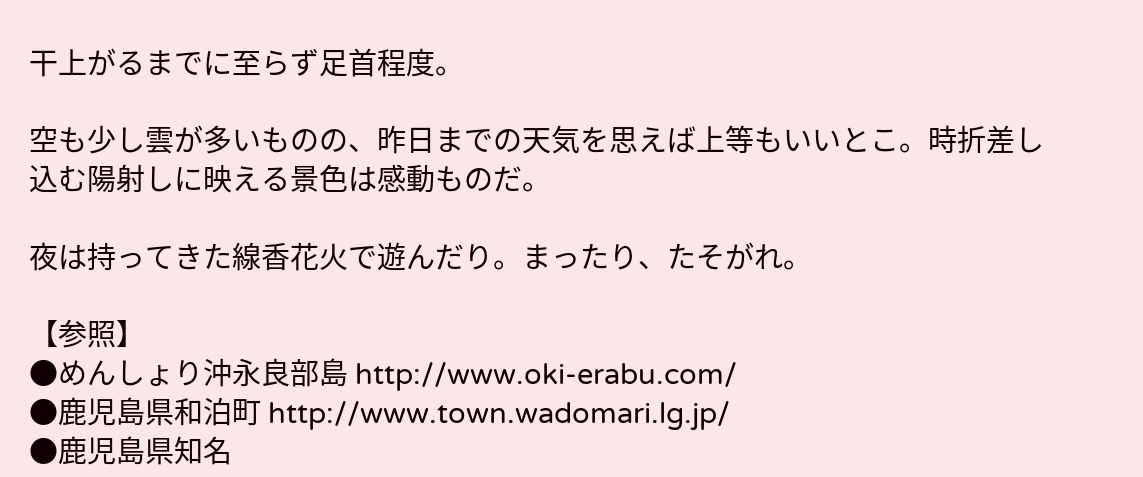干上がるまでに至らず足首程度。

空も少し雲が多いものの、昨日までの天気を思えば上等もいいとこ。時折差し込む陽射しに映える景色は感動ものだ。

夜は持ってきた線香花火で遊んだり。まったり、たそがれ。

【参照】
●めんしょり沖永良部島 http://www.oki-erabu.com/
●鹿児島県和泊町 http://www.town.wadomari.lg.jp/
●鹿児島県知名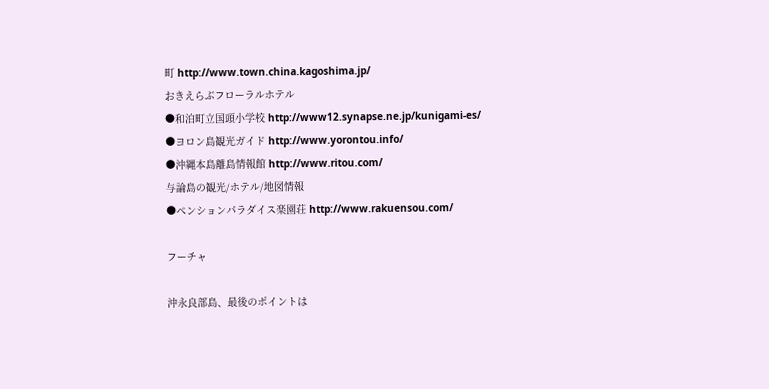町 http://www.town.china.kagoshima.jp/
おきえらぶフローラルホテル
●和泊町立国頭小学校 http://www12.synapse.ne.jp/kunigami-es/
●ヨロン島観光ガイド http://www.yorontou.info/
●沖縄本島離島情報館 http://www.ritou.com/
与論島の観光/ホテル/地図情報
●ペンションパラダイス楽園荘 http://www.rakuensou.com/

フーチャ

沖永良部島、最後のポイントは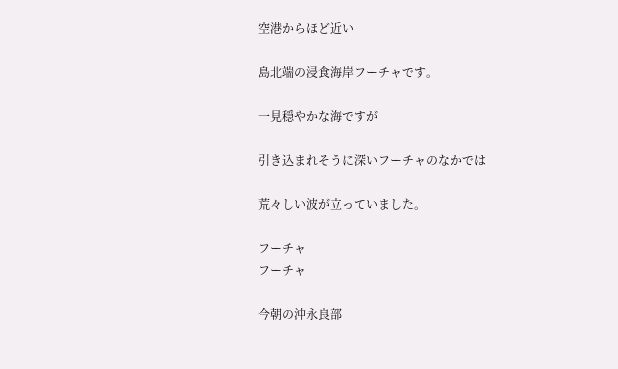空港からほど近い

島北端の浸食海岸フーチャです。

一見穏やかな海ですが

引き込まれそうに深いフーチャのなかでは

荒々しい波が立っていました。

フーチャ
フーチャ

今朝の沖永良部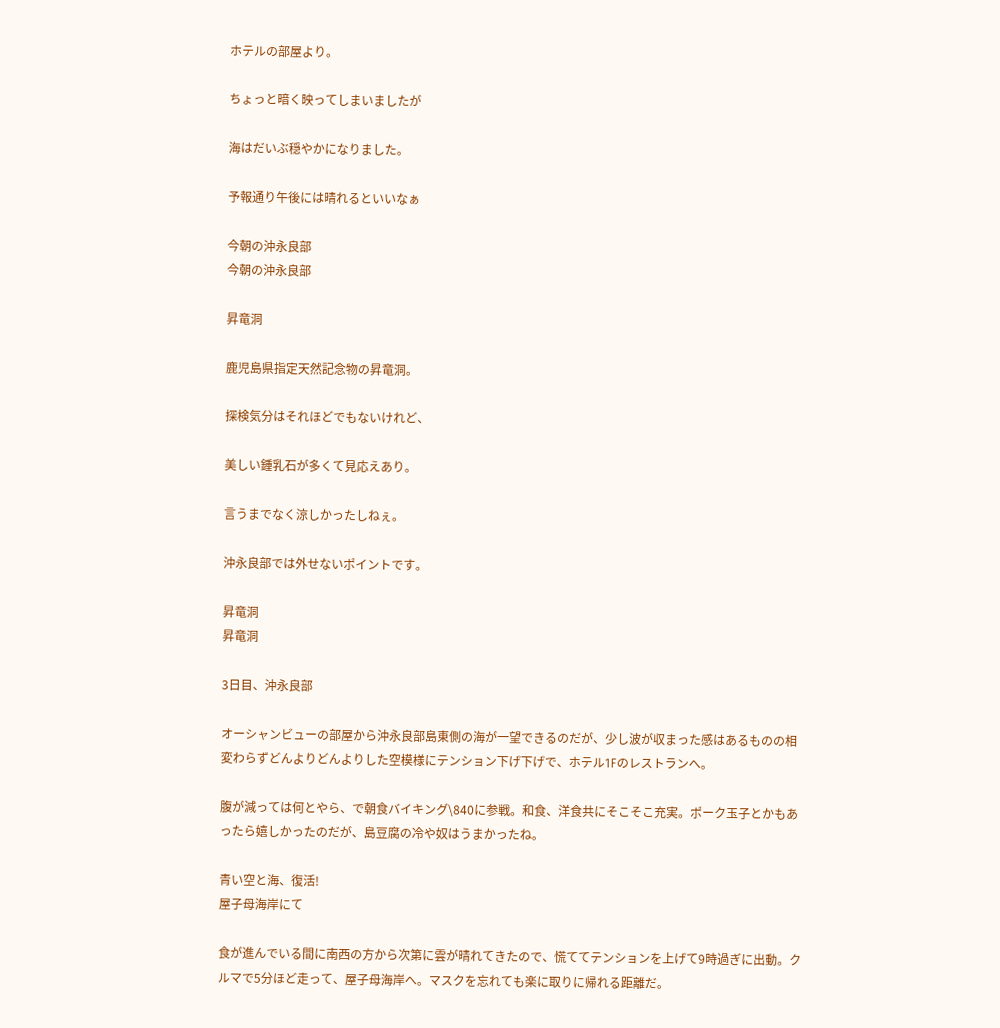ホテルの部屋より。

ちょっと暗く映ってしまいましたが

海はだいぶ穏やかになりました。

予報通り午後には晴れるといいなぁ

今朝の沖永良部
今朝の沖永良部

昇竜洞

鹿児島県指定天然記念物の昇竜洞。

探検気分はそれほどでもないけれど、

美しい鍾乳石が多くて見応えあり。

言うまでなく涼しかったしねぇ。

沖永良部では外せないポイントです。

昇竜洞
昇竜洞

3日目、沖永良部

オーシャンビューの部屋から沖永良部島東側の海が一望できるのだが、少し波が収まった感はあるものの相変わらずどんよりどんよりした空模様にテンション下げ下げで、ホテル1Fのレストランへ。

腹が減っては何とやら、で朝食バイキング\840に参戦。和食、洋食共にそこそこ充実。ポーク玉子とかもあったら嬉しかったのだが、島豆腐の冷や奴はうまかったね。

青い空と海、復活!
屋子母海岸にて

食が進んでいる間に南西の方から次第に雲が晴れてきたので、慌ててテンションを上げて9時過ぎに出動。クルマで5分ほど走って、屋子母海岸へ。マスクを忘れても楽に取りに帰れる距離だ。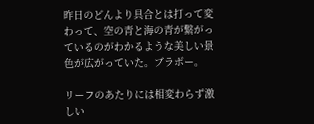昨日のどんより具合とは打って変わって、空の青と海の青が繋がっているのがわかるような美しい景色が広がっていた。ブラボー。

リーフのあたりには相変わらず激しい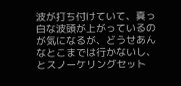波が打ち付けていて、真っ白な波頭が上がっているのが気になるが、どうせあんなとこまでは行かないし、とスノーケリングセット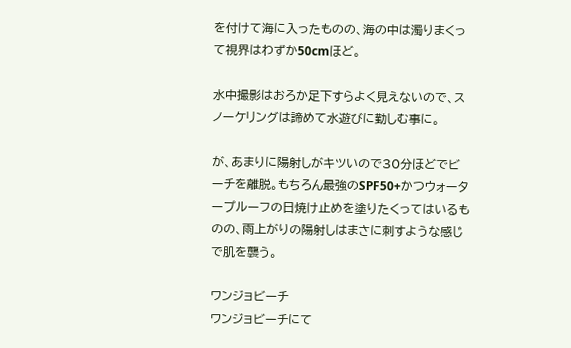を付けて海に入ったものの、海の中は濁りまくって視界はわずか50cmほど。

水中撮影はおろか足下すらよく見えないので、スノーケリングは諦めて水遊びに勤しむ事に。

が、あまりに陽射しがキツいので30分ほどでビーチを離脱。もちろん最強のSPF50+かつウォータープルーフの日焼け止めを塗りたくってはいるものの、雨上がりの陽射しはまさに刺すような感じで肌を襲う。

ワンジョビーチ
ワンジョビーチにて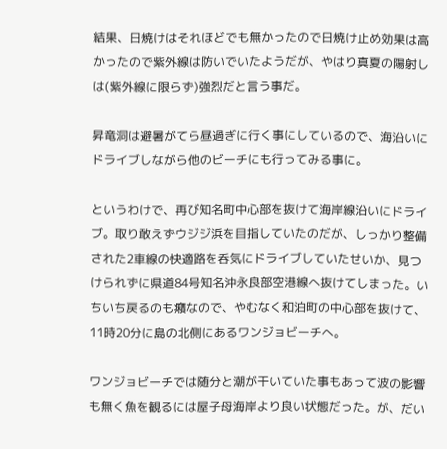結果、日焼けはそれほどでも無かったので日焼け止め効果は高かったので紫外線は防いでいたようだが、やはり真夏の陽射しは(紫外線に限らず)強烈だと言う事だ。

昇竜洞は避暑がてら昼過ぎに行く事にしているので、海沿いにドライブしながら他のビーチにも行ってみる事に。

というわけで、再び知名町中心部を抜けて海岸線沿いにドライブ。取り敢えずウジジ浜を目指していたのだが、しっかり整備された2車線の快適路を呑気にドライブしていたせいか、見つけられずに県道84号知名沖永良部空港線へ抜けてしまった。いちいち戻るのも癪なので、やむなく和泊町の中心部を抜けて、11時20分に島の北側にあるワンジョビーチへ。

ワンジョビーチでは随分と潮が干いていた事もあって波の影響も無く魚を観るには屋子母海岸より良い状態だった。が、だい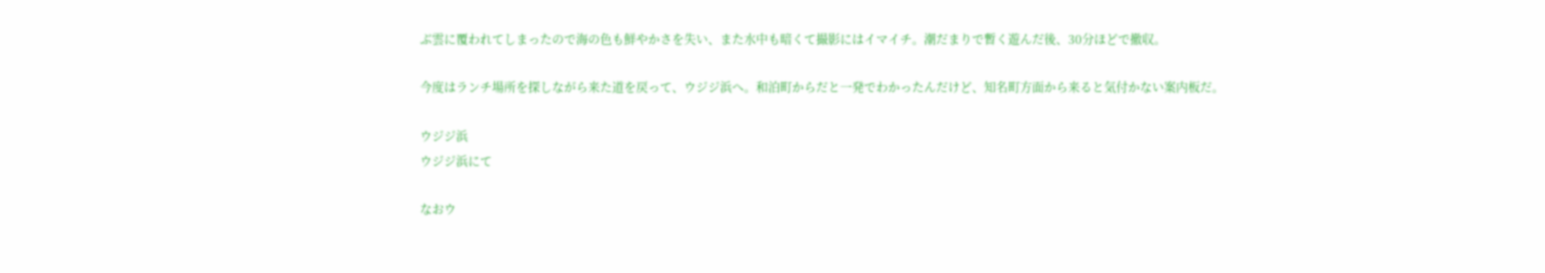ぶ雲に覆われてしまったので海の色も鮮やかさを失い、また水中も暗くて撮影にはイマイチ。潮だまりで暫く遊んだ後、30分ほどで撤収。

今度はランチ場所を探しながら来た道を戻って、ウジジ浜へ。和泊町からだと一発でわかったんだけど、知名町方面から来ると気付かない案内板だ。

ウジジ浜
ウジジ浜にて

なおウ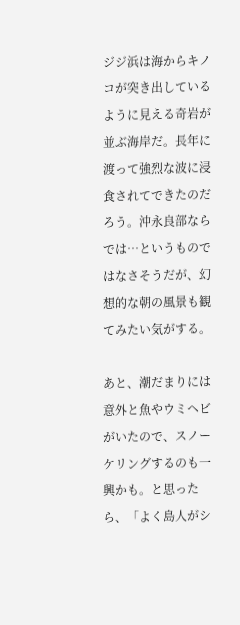ジジ浜は海からキノコが突き出しているように見える奇岩が並ぶ海岸だ。長年に渡って強烈な波に浸食されてできたのだろう。沖永良部ならでは…というものではなさそうだが、幻想的な朝の風景も観てみたい気がする。

あと、潮だまりには意外と魚やウミヘビがいたので、スノーケリングするのも一興かも。と思ったら、「よく島人がシ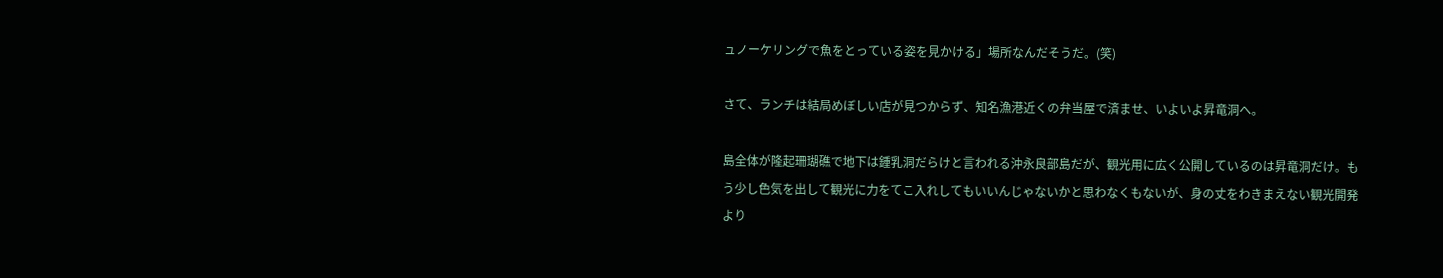ュノーケリングで魚をとっている姿を見かける」場所なんだそうだ。(笑)

さて、ランチは結局めぼしい店が見つからず、知名漁港近くの弁当屋で済ませ、いよいよ昇竜洞へ。

島全体が隆起珊瑚礁で地下は鍾乳洞だらけと言われる沖永良部島だが、観光用に広く公開しているのは昇竜洞だけ。もう少し色気を出して観光に力をてこ入れしてもいいんじゃないかと思わなくもないが、身の丈をわきまえない観光開発より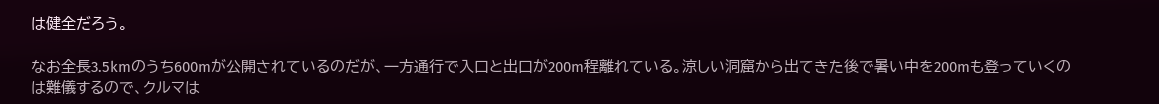は健全だろう。

なお全長3.5kmのうち600mが公開されているのだが、一方通行で入口と出口が200m程離れている。涼しい洞窟から出てきた後で暑い中を200mも登っていくのは難儀するので、クルマは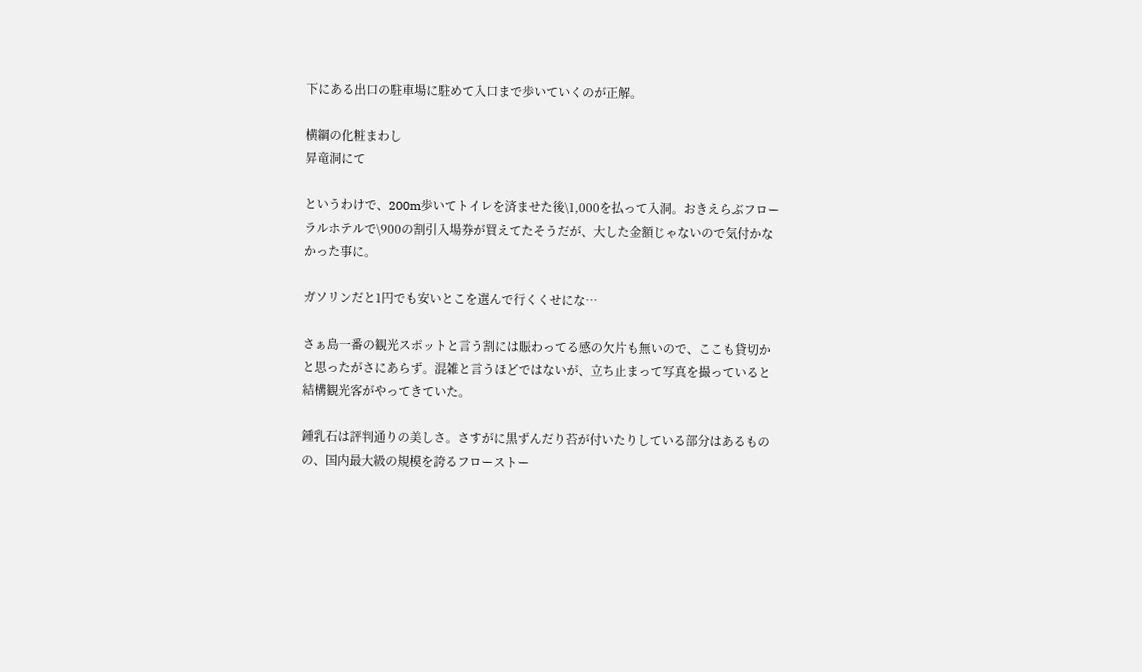下にある出口の駐車場に駐めて入口まで歩いていくのが正解。

横綱の化粧まわし
昇竜洞にて

というわけで、200m歩いてトイレを済ませた後\1,000を払って入洞。おきえらぶフローラルホテルで\900の割引入場券が買えてたそうだが、大した金額じゃないので気付かなかった事に。

ガソリンだと1円でも安いとこを選んで行くくせにな…

さぁ島一番の観光スポットと言う割には賑わってる感の欠片も無いので、ここも貸切かと思ったがさにあらず。混雑と言うほどではないが、立ち止まって写真を撮っていると結構観光客がやってきていた。

鍾乳石は評判通りの美しさ。さすがに黒ずんだり苔が付いたりしている部分はあるものの、国内最大級の規模を誇るフローストー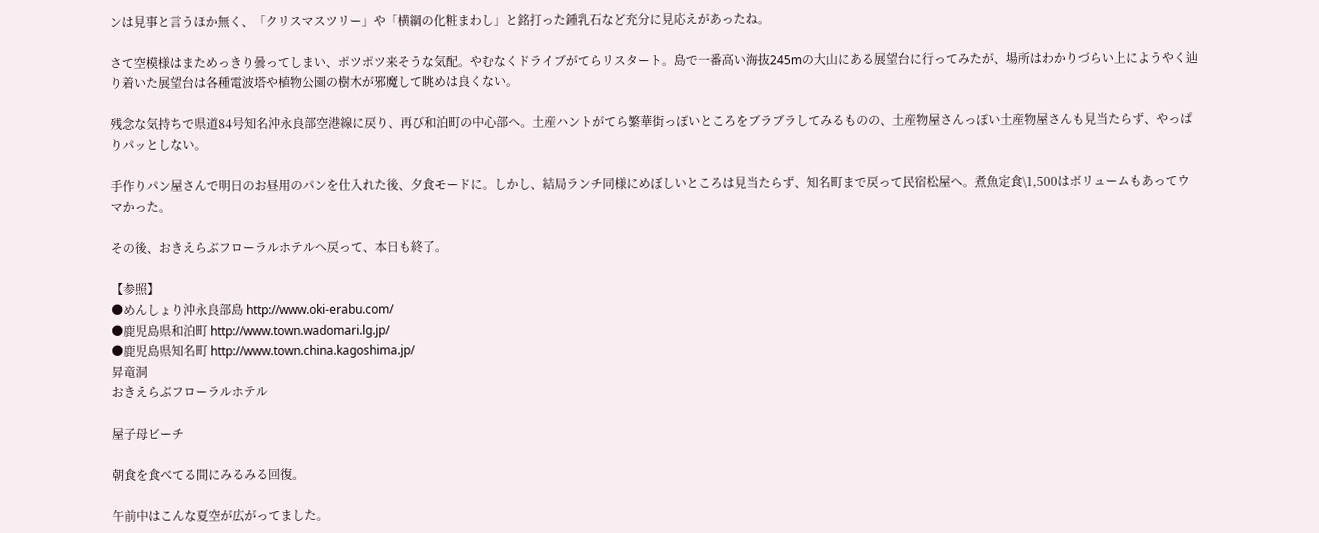ンは見事と言うほか無く、「クリスマスツリー」や「横綱の化粧まわし」と銘打った鍾乳石など充分に見応えがあったね。

さて空模様はまためっきり曇ってしまい、ポツポツ来そうな気配。やむなくドライブがてらリスタート。島で一番高い海抜245mの大山にある展望台に行ってみたが、場所はわかりづらい上にようやく辿り着いた展望台は各種電波塔や植物公園の樹木が邪魔して眺めは良くない。

残念な気持ちで県道84号知名沖永良部空港線に戻り、再び和泊町の中心部へ。土産ハントがてら繁華街っぽいところをブラブラしてみるものの、土産物屋さんっぽい土産物屋さんも見当たらず、やっぱりパッとしない。

手作りパン屋さんで明日のお昼用のパンを仕入れた後、夕食モードに。しかし、結局ランチ同様にめぼしいところは見当たらず、知名町まで戻って民宿松屋へ。煮魚定食\1,500はボリュームもあってウマかった。

その後、おきえらぶフローラルホテルへ戻って、本日も終了。

【参照】
●めんしょり沖永良部島 http://www.oki-erabu.com/
●鹿児島県和泊町 http://www.town.wadomari.lg.jp/
●鹿児島県知名町 http://www.town.china.kagoshima.jp/
昇竜洞
おきえらぶフローラルホテル

屋子母ビーチ

朝食を食べてる間にみるみる回復。

午前中はこんな夏空が広がってました。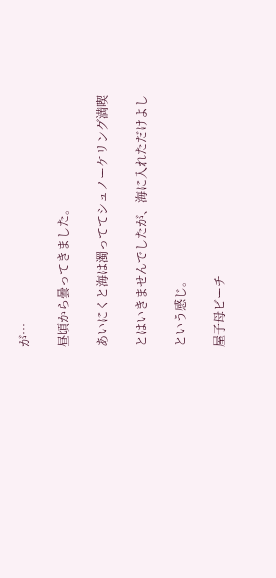が…

昼頃から曇ってきました。

あいにくと海は濁っててシュノーケリング満喫

とはいきませんでしたが、海に入れただけよし

という感じ。

屋子母ビーチ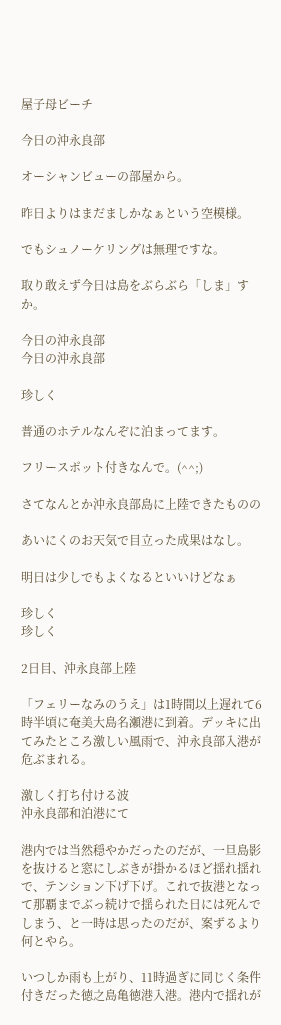屋子母ビーチ

今日の沖永良部

オーシャンビューの部屋から。

昨日よりはまだましかなぁという空模様。

でもシュノーケリングは無理ですな。

取り敢えず今日は島をぶらぶら「しま」すか。

今日の沖永良部
今日の沖永良部

珍しく

普通のホテルなんぞに泊まってます。

フリースポット付きなんで。(^^;)

さてなんとか沖永良部島に上陸できたものの

あいにくのお天気で目立った成果はなし。

明日は少しでもよくなるといいけどなぁ

珍しく
珍しく

2日目、沖永良部上陸

「フェリーなみのうえ」は1時間以上遅れて6時半頃に奄美大島名瀬港に到着。デッキに出てみたところ激しい風雨で、沖永良部入港が危ぶまれる。

激しく打ち付ける波
沖永良部和泊港にて

港内では当然穏やかだったのだが、一旦島影を抜けると窓にしぶきが掛かるほど揺れ揺れで、テンション下げ下げ。これで抜港となって那覇までぶっ続けで揺られた日には死んでしまう、と一時は思ったのだが、案ずるより何とやら。

いつしか雨も上がり、11時過ぎに同じく条件付きだった徳之島亀徳港入港。港内で揺れが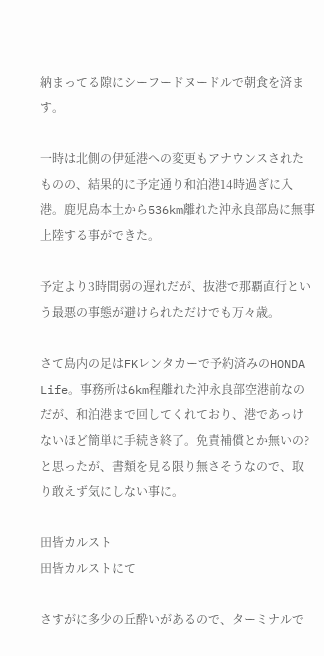納まってる隙にシーフードヌードルで朝食を済ます。

一時は北側の伊延港への変更もアナウンスされたものの、結果的に予定通り和泊港14時過ぎに入港。鹿児島本土から536km離れた沖永良部島に無事上陸する事ができた。

予定より3時間弱の遅れだが、抜港で那覇直行という最悪の事態が避けられただけでも万々歳。

さて島内の足はFKレンタカーで予約済みのHONDA Life。事務所は6km程離れた沖永良部空港前なのだが、和泊港まで回してくれており、港であっけないほど簡単に手続き終了。免責補償とか無いの?と思ったが、書類を見る限り無さそうなので、取り敢えず気にしない事に。

田皆カルスト
田皆カルストにて

さすがに多少の丘酔いがあるので、ターミナルで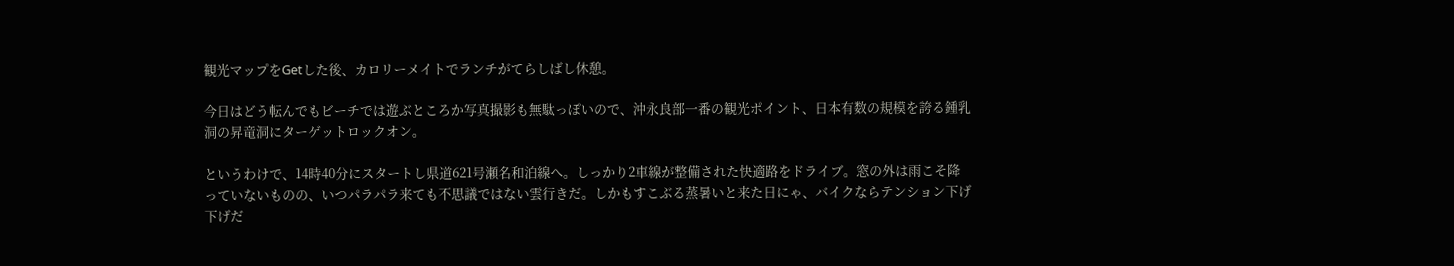観光マップをGetした後、カロリーメイトでランチがてらしばし休憩。

今日はどう転んでもビーチでは遊ぶところか写真撮影も無駄っぽいので、沖永良部一番の観光ポイント、日本有数の規模を誇る鍾乳洞の昇竜洞にターゲットロックオン。

というわけで、14時40分にスタートし県道621号瀬名和泊線へ。しっかり2車線が整備された快適路をドライブ。窓の外は雨こそ降っていないものの、いつパラパラ来ても不思議ではない雲行きだ。しかもすこぶる蒸暑いと来た日にゃ、バイクならテンション下げ下げだ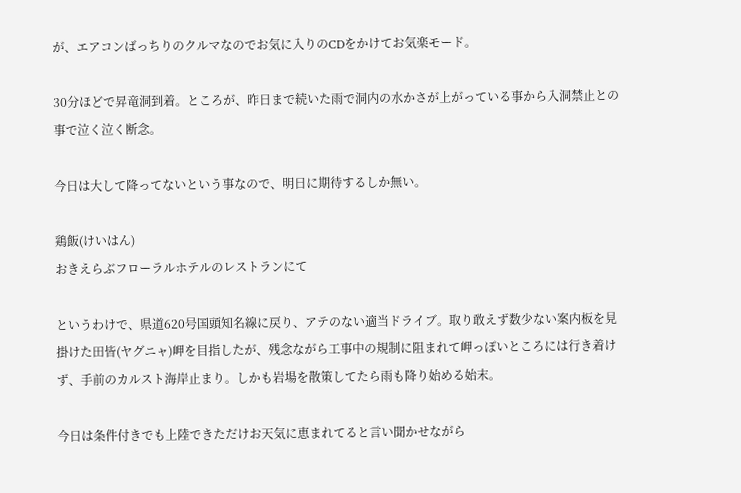が、エアコンばっちりのクルマなのでお気に入りのCDをかけてお気楽モード。

30分ほどで昇竜洞到着。ところが、昨日まで続いた雨で洞内の水かさが上がっている事から入洞禁止との事で泣く泣く断念。

今日は大して降ってないという事なので、明日に期待するしか無い。

鶏飯(けいはん)
おきえらぶフローラルホテルのレストランにて

というわけで、県道620号国頭知名線に戻り、アテのない適当ドライブ。取り敢えず数少ない案内板を見掛けた田皆(ヤグニャ)岬を目指したが、残念ながら工事中の規制に阻まれて岬っぽいところには行き着けず、手前のカルスト海岸止まり。しかも岩場を散策してたら雨も降り始める始末。

今日は条件付きでも上陸できただけお天気に恵まれてると言い聞かせながら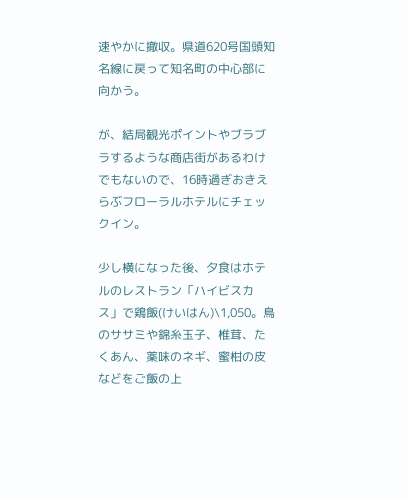速やかに撤収。県道620号国頭知名線に戻って知名町の中心部に向かう。

が、結局観光ポイントやブラブラするような商店街があるわけでもないので、16時過ぎおきえらぶフローラルホテルにチェックイン。

少し横になった後、夕食はホテルのレストラン「ハイビスカス」で鶏飯(けいはん)\1,050。鳥のササミや錦糸玉子、椎茸、たくあん、薬味のネギ、蜜柑の皮などをご飯の上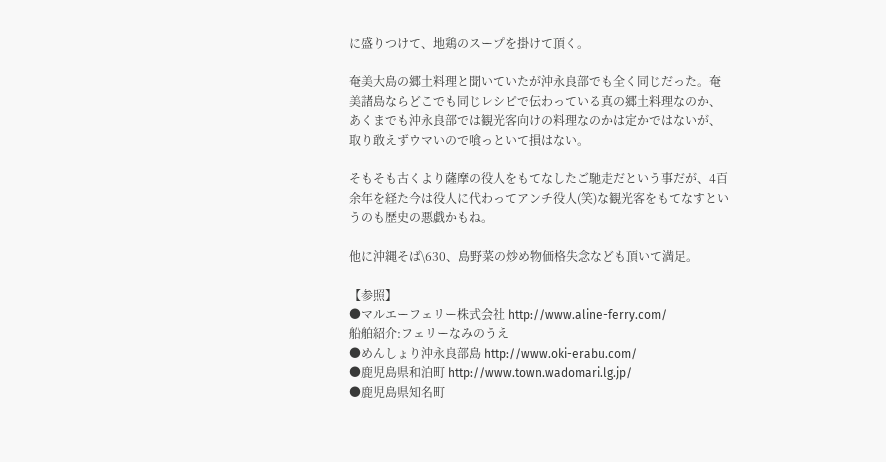に盛りつけて、地鶏のスープを掛けて頂く。

奄美大島の郷土料理と聞いていたが沖永良部でも全く同じだった。奄美諸島ならどこでも同じレシピで伝わっている真の郷土料理なのか、あくまでも沖永良部では観光客向けの料理なのかは定かではないが、取り敢えずウマいので喰っといて損はない。

そもそも古くより薩摩の役人をもてなしたご馳走だという事だが、4百余年を経た今は役人に代わってアンチ役人(笑)な観光客をもてなすというのも歴史の悪戯かもね。

他に沖縄そば\630、島野菜の炒め物価格失念なども頂いて満足。

【参照】
●マルエーフェリー株式会社 http://www.aline-ferry.com/
船舶紹介:フェリーなみのうえ
●めんしょり沖永良部島 http://www.oki-erabu.com/
●鹿児島県和泊町 http://www.town.wadomari.lg.jp/
●鹿児島県知名町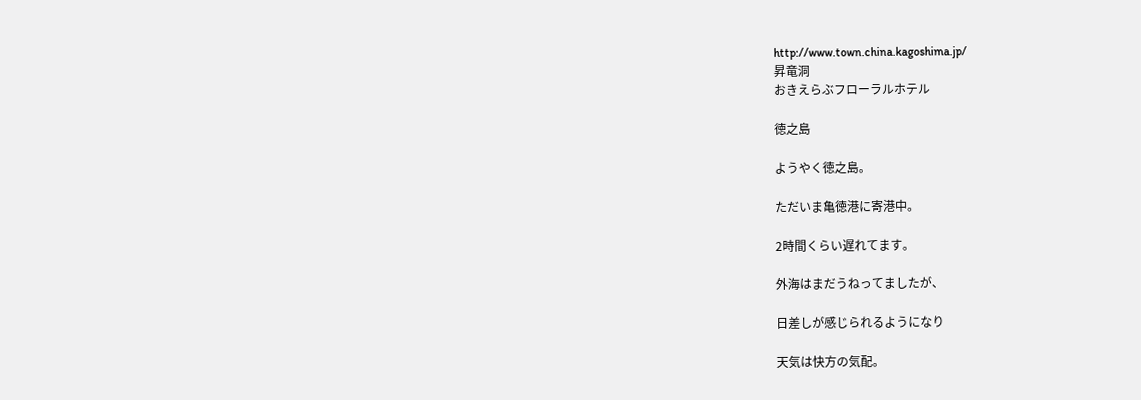http://www.town.china.kagoshima.jp/
昇竜洞
おきえらぶフローラルホテル

徳之島

ようやく徳之島。

ただいま亀徳港に寄港中。

2時間くらい遅れてます。

外海はまだうねってましたが、

日差しが感じられるようになり

天気は快方の気配。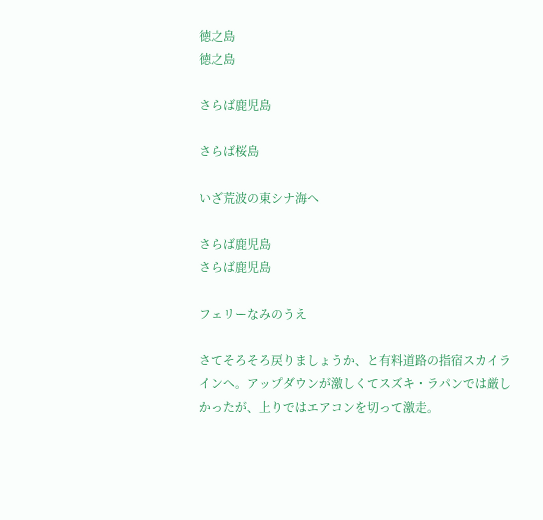徳之島
徳之島

さらば鹿児島

さらば桜島

いざ荒波の東シナ海へ

さらば鹿児島
さらば鹿児島

フェリーなみのうえ

さてそろそろ戻りましょうか、と有料道路の指宿スカイラインへ。アップダウンが激しくてスズキ・ラパンでは厳しかったが、上りではエアコンを切って激走。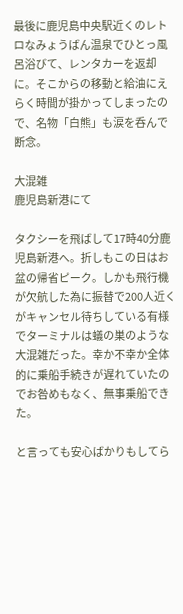最後に鹿児島中央駅近くのレトロなみょうばん温泉でひとっ風呂浴びて、レンタカーを返却に。そこからの移動と給油にえらく時間が掛かってしまったので、名物「白熊」も涙を呑んで断念。

大混雑
鹿児島新港にて

タクシーを飛ばして17時40分鹿児島新港へ。折しもこの日はお盆の帰省ピーク。しかも飛行機が欠航した為に振替で200人近くがキャンセル待ちしている有様でターミナルは蟻の巣のような大混雑だった。幸か不幸か全体的に乗船手続きが遅れていたのでお咎めもなく、無事乗船できた。

と言っても安心ばかりもしてら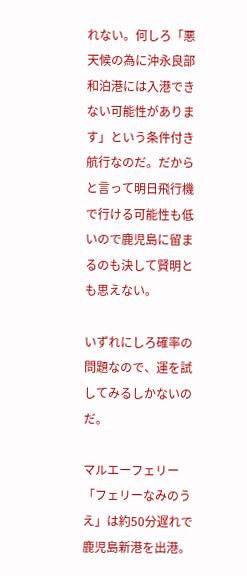れない。何しろ「悪天候の為に沖永良部和泊港には入港できない可能性があります」という条件付き航行なのだ。だからと言って明日飛行機で行ける可能性も低いので鹿児島に留まるのも決して賢明とも思えない。

いずれにしろ確率の問題なので、運を試してみるしかないのだ。

マルエーフェリー「フェリーなみのうえ」は約50分遅れで鹿児島新港を出港。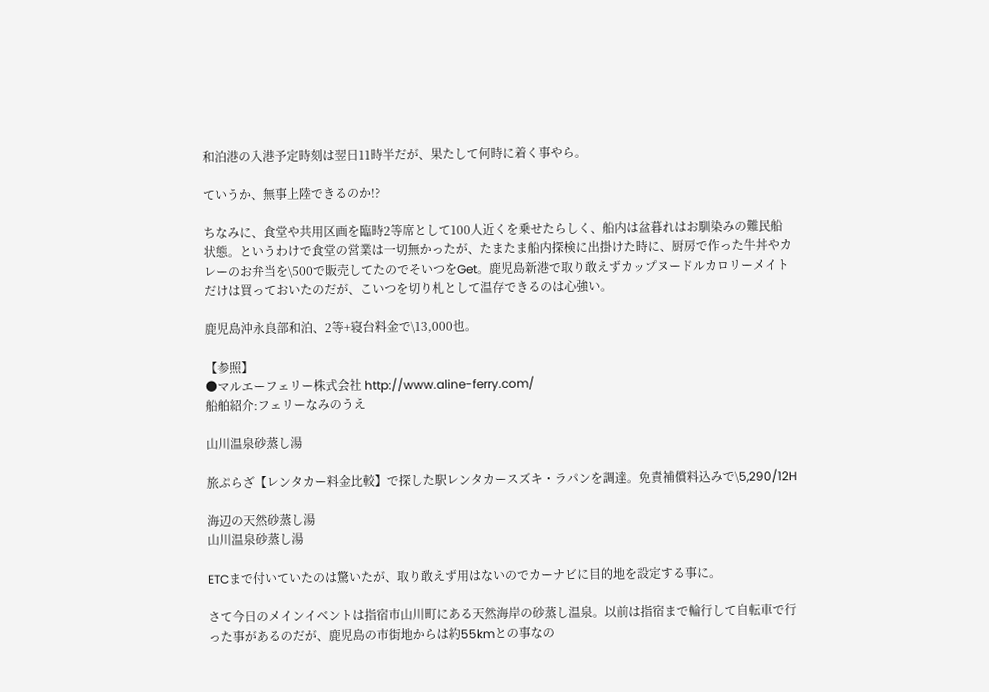和泊港の入港予定時刻は翌日11時半だが、果たして何時に着く事やら。

ていうか、無事上陸できるのか!?

ちなみに、食堂や共用区画を臨時2等席として100人近くを乗せたらしく、船内は盆暮れはお馴染みの難民船状態。というわけで食堂の営業は一切無かったが、たまたま船内探検に出掛けた時に、厨房で作った牛丼やカレーのお弁当を\500で販売してたのでそいつをGet。鹿児島新港で取り敢えずカップヌードルカロリーメイトだけは買っておいたのだが、こいつを切り札として温存できるのは心強い。

鹿児島沖永良部和泊、2等+寝台料金で\13,000也。

【参照】
●マルエーフェリー株式会社 http://www.aline-ferry.com/
船舶紹介:フェリーなみのうえ

山川温泉砂蒸し湯

旅ぷらざ【レンタカー料金比較】で探した駅レンタカースズキ・ラパンを調達。免責補償料込みで\5,290/12H

海辺の天然砂蒸し湯
山川温泉砂蒸し湯

ETCまで付いていたのは驚いたが、取り敢えず用はないのでカーナビに目的地を設定する事に。

さて今日のメインイベントは指宿市山川町にある天然海岸の砂蒸し温泉。以前は指宿まで輪行して自転車で行った事があるのだが、鹿児島の市街地からは約55kmとの事なの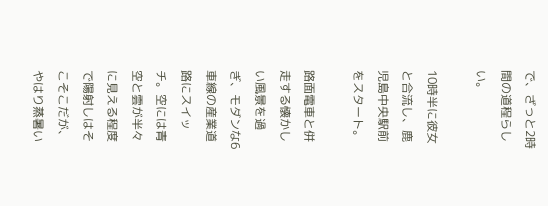で、ざっと2時間の道程らしい。

10時半に彼女と合流し、鹿児島中央駅前をスタート。

路面電車と併走する懐かしい風景を過ぎ、モダンな6車線の産業道路にスイッチ。空には青空と雲が半々に見える程度で陽射しはそこそこだが、やはり蒸暑い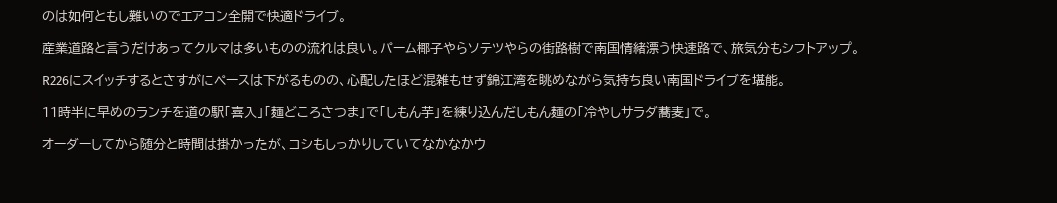のは如何ともし難いのでエアコン全開で快適ドライブ。

産業道路と言うだけあってクルマは多いものの流れは良い。パーム椰子やらソテツやらの街路樹で南国情緒漂う快速路で、旅気分もシフトアップ。

R226にスイッチするとさすがにペースは下がるものの、心配したほど混雑もせず錦江湾を眺めながら気持ち良い南国ドライブを堪能。

11時半に早めのランチを道の駅「喜入」「麺どころさつま」で「しもん芋」を練り込んだしもん麺の「冷やしサラダ蕎麦」で。

オーダーしてから随分と時間は掛かったが、コシもしっかりしていてなかなかウ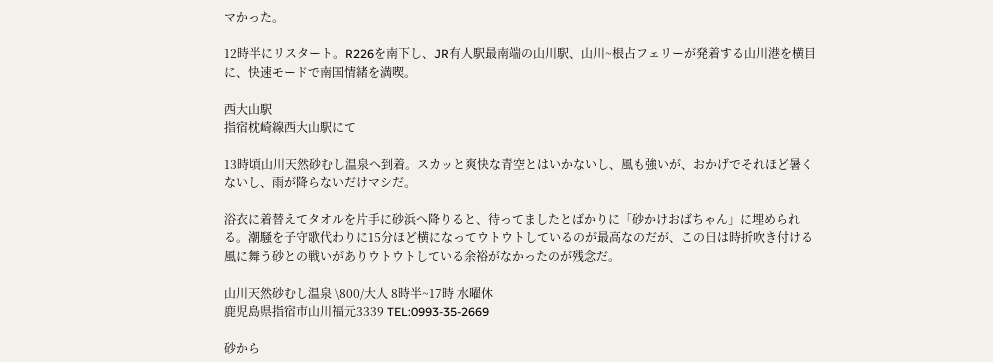マかった。

12時半にリスタート。R226を南下し、JR有人駅最南端の山川駅、山川~根占フェリーが発着する山川港を横目に、快速モードで南国情緒を満喫。

西大山駅
指宿枕崎線西大山駅にて

13時頃山川天然砂むし温泉へ到着。スカッと爽快な青空とはいかないし、風も強いが、おかげでそれほど暑くないし、雨が降らないだけマシだ。

浴衣に着替えてタオルを片手に砂浜へ降りると、待ってましたとばかりに「砂かけおばちゃん」に埋められる。潮騒を子守歌代わりに15分ほど横になってウトウトしているのが最高なのだが、この日は時折吹き付ける風に舞う砂との戦いがありウトウトしている余裕がなかったのが残念だ。

山川天然砂むし温泉 \800/大人 8時半~17時 水曜休
鹿児島県指宿市山川福元3339 TEL:0993-35-2669

砂から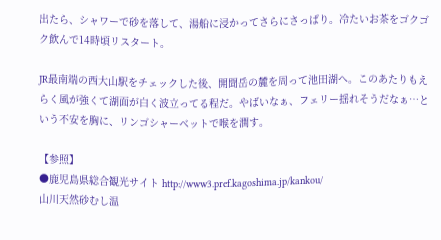出たら、シャワーで砂を落して、湯船に浸かってさらにさっぱり。冷たいお茶をゴクゴク飲んで14時頃リスタート。

JR最南端の西大山駅をチェックした後、開聞岳の麓を周って池田湖へ。このあたりもえらく風が強くて湖面が白く波立ってる程だ。やばいなぁ、フェリー揺れそうだなぁ…という不安を胸に、リンゴシャーベットで喉を潤す。

【参照】
●鹿児島県総合観光サイト http://www3.pref.kagoshima.jp/kankou/
山川天然砂むし温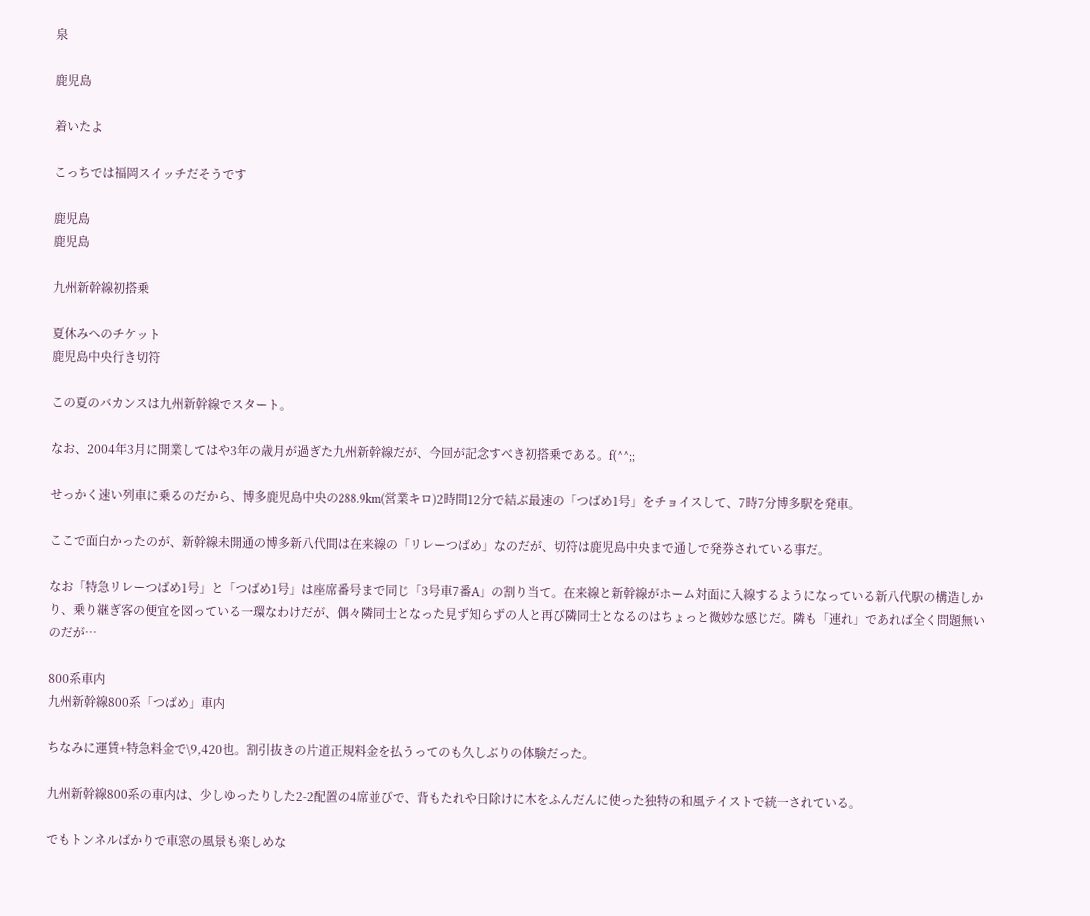泉

鹿児島

着いたよ

こっちでは福岡スイッチだそうです

鹿児島
鹿児島

九州新幹線初搭乗

夏休みへのチケット
鹿児島中央行き切符

この夏のバカンスは九州新幹線でスタート。

なお、2004年3月に開業してはや3年の歳月が過ぎた九州新幹線だが、今回が記念すべき初搭乗である。f(^^;;

せっかく速い列車に乗るのだから、博多鹿児島中央の288.9km(営業キロ)2時間12分で結ぶ最速の「つばめ1号」をチョイスして、7時7分博多駅を発車。

ここで面白かったのが、新幹線未開通の博多新八代間は在来線の「リレーつばめ」なのだが、切符は鹿児島中央まで通しで発券されている事だ。

なお「特急リレーつばめ1号」と「つばめ1号」は座席番号まで同じ「3号車7番A」の割り当て。在来線と新幹線がホーム対面に入線するようになっている新八代駅の構造しかり、乗り継ぎ客の便宜を図っている一環なわけだが、偶々隣同士となった見ず知らずの人と再び隣同士となるのはちょっと微妙な感じだ。隣も「連れ」であれば全く問題無いのだが…

800系車内
九州新幹線800系「つばめ」車内

ちなみに運賃+特急料金で\9,420也。割引抜きの片道正規料金を払うってのも久しぶりの体験だった。

九州新幹線800系の車内は、少しゆったりした2-2配置の4席並びで、背もたれや日除けに木をふんだんに使った独特の和風テイストで統一されている。

でもトンネルばかりで車窓の風景も楽しめな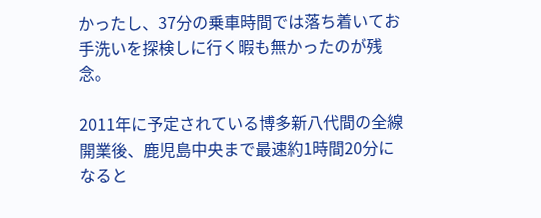かったし、37分の乗車時間では落ち着いてお手洗いを探検しに行く暇も無かったのが残念。

2011年に予定されている博多新八代間の全線開業後、鹿児島中央まで最速約1時間20分になると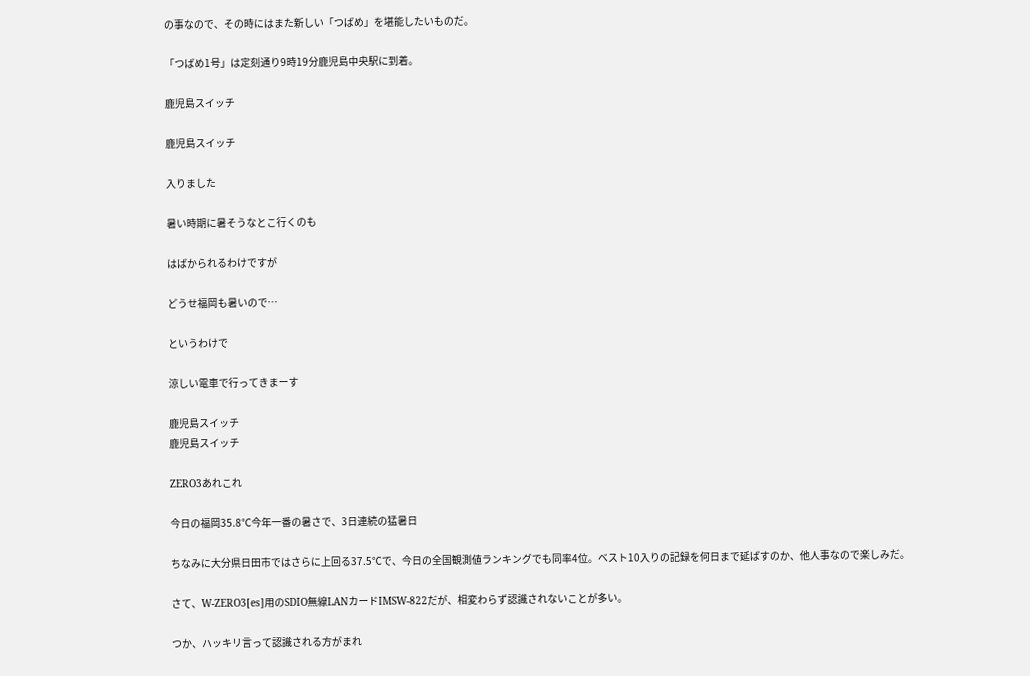の事なので、その時にはまた新しい「つばめ」を堪能したいものだ。

「つばめ1号」は定刻通り9時19分鹿児島中央駅に到着。

鹿児島スイッチ

鹿児島スイッチ

入りました

暑い時期に暑そうなとこ行くのも

はばかられるわけですが

どうせ福岡も暑いので…

というわけで

涼しい電車で行ってきまーす

鹿児島スイッチ
鹿児島スイッチ

ZERO3あれこれ

今日の福岡35.8℃今年一番の暑さで、3日連続の猛暑日

ちなみに大分県日田市ではさらに上回る37.5℃で、今日の全国観測値ランキングでも同率4位。ベスト10入りの記録を何日まで延ばすのか、他人事なので楽しみだ。

さて、W-ZERO3[es]用のSDIO無線LANカードIMSW-822だが、相変わらず認識されないことが多い。

つか、ハッキリ言って認識される方がまれ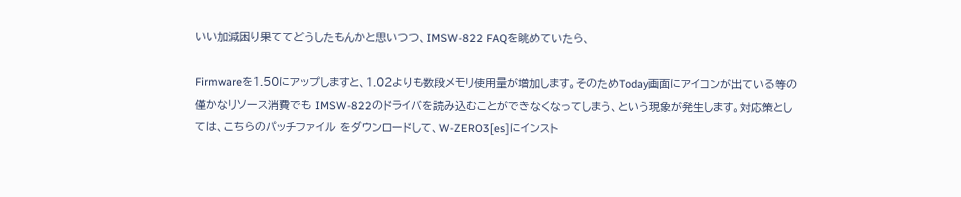いい加減困り果ててどうしたもんかと思いつつ、IMSW-822 FAQを眺めていたら、

Firmwareを1.50にアップしますと、1.02よりも数段メモリ使用量が増加します。そのためToday画面にアイコンが出ている等の僅かなリソース消費でも IMSW-822のドライバを読み込むことができなくなってしまう、という現象が発生します。対応策としては、こちらのパッチファイル をダウンロードして、W-ZERO3[es]にインスト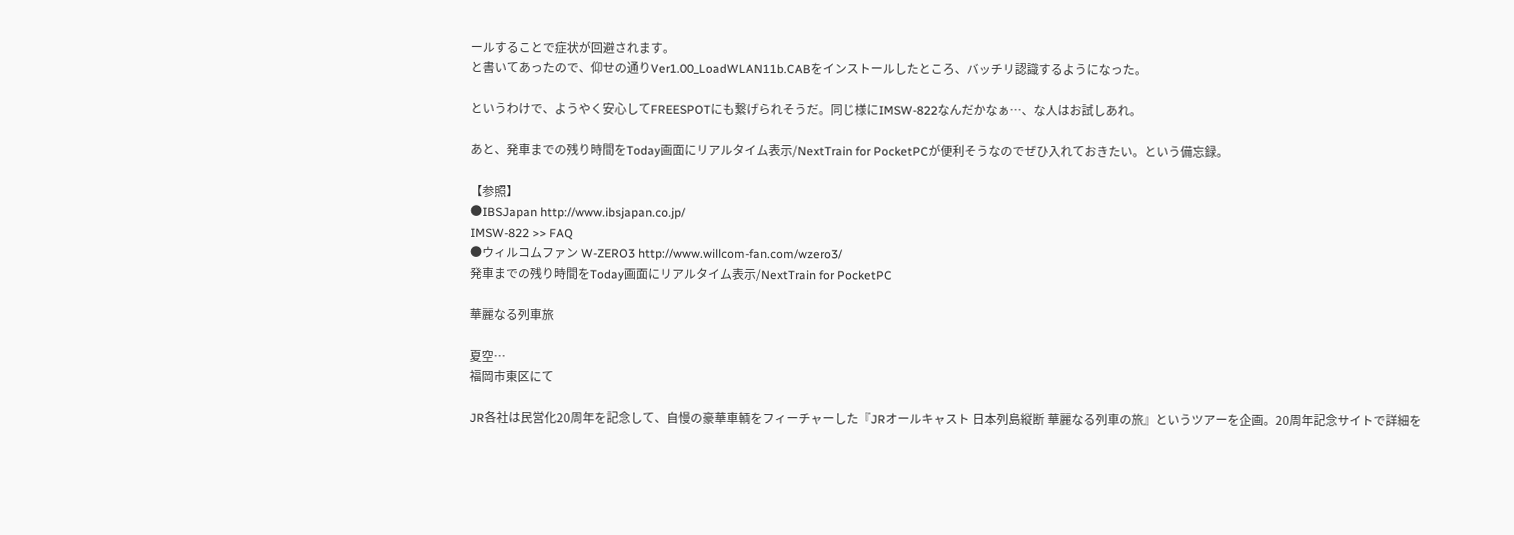ールすることで症状が回避されます。
と書いてあったので、仰せの通りVer1.00_LoadWLAN11b.CABをインストールしたところ、バッチリ認識するようになった。

というわけで、ようやく安心してFREESPOTにも繋げられそうだ。同じ様にIMSW-822なんだかなぁ…、な人はお試しあれ。

あと、発車までの残り時間をToday画面にリアルタイム表示/NextTrain for PocketPCが便利そうなのでぜひ入れておきたい。という備忘録。

【参照】
●IBSJapan http://www.ibsjapan.co.jp/
IMSW-822 >> FAQ
●ウィルコムファン W-ZERO3 http://www.willcom-fan.com/wzero3/
発車までの残り時間をToday画面にリアルタイム表示/NextTrain for PocketPC

華麗なる列車旅

夏空…
福岡市東区にて

JR各社は民営化20周年を記念して、自慢の豪華車輌をフィーチャーした『JRオールキャスト 日本列島縦断 華麗なる列車の旅』というツアーを企画。20周年記念サイトで詳細を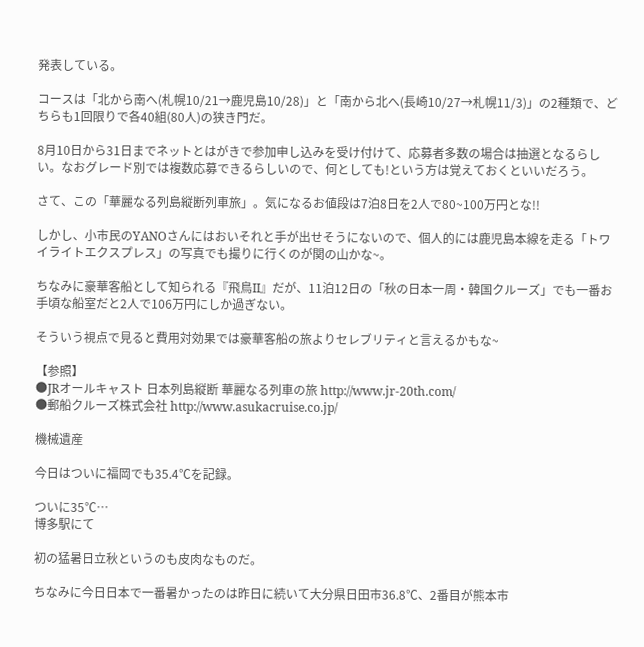発表している。

コースは「北から南へ(札幌10/21→鹿児島10/28)」と「南から北へ(長崎10/27→札幌11/3)」の2種類で、どちらも1回限りで各40組(80人)の狭き門だ。

8月10日から31日までネットとはがきで参加申し込みを受け付けて、応募者多数の場合は抽選となるらしい。なおグレード別では複数応募できるらしいので、何としても!という方は覚えておくといいだろう。

さて、この「華麗なる列島縦断列車旅」。気になるお値段は7泊8日を2人で80~100万円とな!!

しかし、小市民のYANOさんにはおいそれと手が出せそうにないので、個人的には鹿児島本線を走る「トワイライトエクスプレス」の写真でも撮りに行くのが関の山かな~。

ちなみに豪華客船として知られる『飛鳥II』だが、11泊12日の「秋の日本一周・韓国クルーズ」でも一番お手頃な船室だと2人で106万円にしか過ぎない。

そういう視点で見ると費用対効果では豪華客船の旅よりセレブリティと言えるかもな~

【参照】
●JRオールキャスト 日本列島縦断 華麗なる列車の旅 http://www.jr-20th.com/
●郵船クルーズ株式会社 http://www.asukacruise.co.jp/

機械遺産

今日はついに福岡でも35.4℃を記録。

ついに35℃…
博多駅にて

初の猛暑日立秋というのも皮肉なものだ。

ちなみに今日日本で一番暑かったのは昨日に続いて大分県日田市36.8℃、2番目が熊本市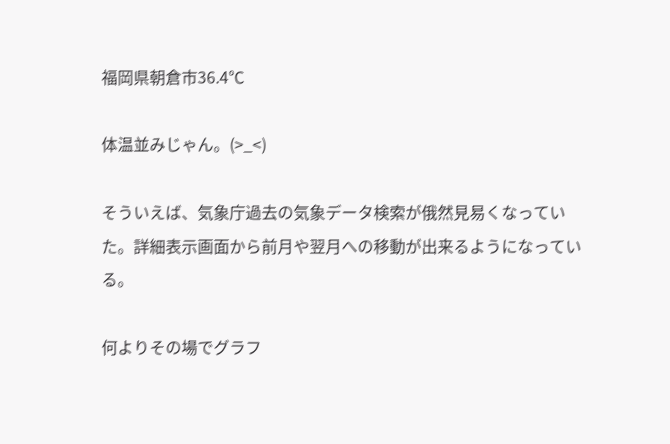福岡県朝倉市36.4℃

体温並みじゃん。(>_<)

そういえば、気象庁過去の気象データ検索が俄然見易くなっていた。詳細表示画面から前月や翌月への移動が出来るようになっている。

何よりその場でグラフ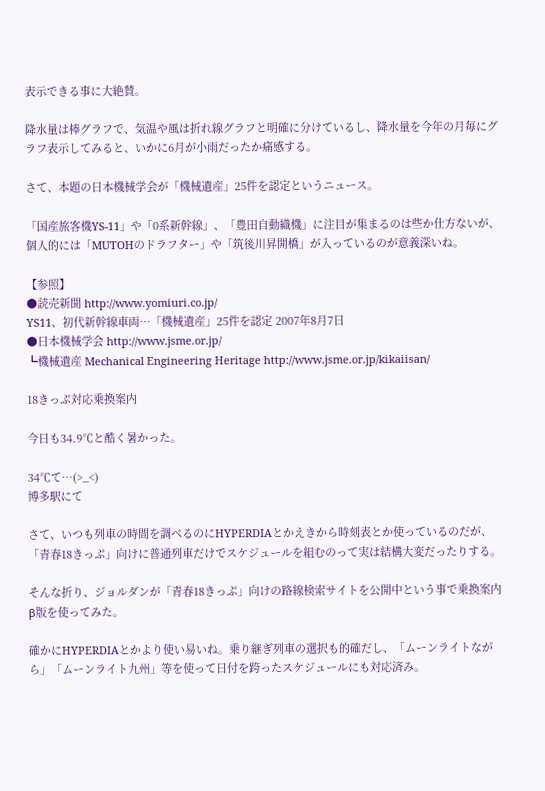表示できる事に大絶賛。

降水量は棒グラフで、気温や風は折れ線グラフと明確に分けているし、降水量を今年の月毎にグラフ表示してみると、いかに6月が小雨だったか痛感する。

さて、本題の日本機械学会が「機械遺産」25件を認定というニュース。

「国産旅客機YS-11」や「0系新幹線」、「豊田自動織機」に注目が集まるのは些か仕方ないが、個人的には「MUTOHのドラフター」や「筑後川昇開橋」が入っているのが意義深いね。

【参照】
●読売新聞 http://www.yomiuri.co.jp/
YS11、初代新幹線車両…「機械遺産」25件を認定 2007年8月7日
●日本機械学会 http://www.jsme.or.jp/
┗機械遺産 Mechanical Engineering Heritage http://www.jsme.or.jp/kikaiisan/

18きっぷ対応乗換案内

今日も34.9℃と酷く暑かった。

34℃て…(>_<)
博多駅にて

さて、いつも列車の時間を調べるのにHYPERDIAとかえきから時刻表とか使っているのだが、「青春18きっぷ」向けに普通列車だけでスケジュールを組むのって実は結構大変だったりする。

そんな折り、ジョルダンが「青春18きっぷ」向けの路線検索サイトを公開中という事で乗換案内 β版を使ってみた。

確かにHYPERDIAとかより使い易いね。乗り継ぎ列車の選択も的確だし、「ムーンライトながら」「ムーンライト九州」等を使って日付を跨ったスケジュールにも対応済み。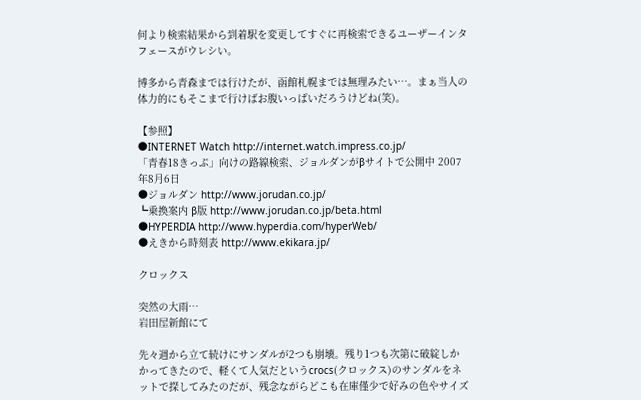何より検索結果から到着駅を変更してすぐに再検索できるユーザーインタフェースがウレシい。

博多から青森までは行けたが、函館札幌までは無理みたい…。まぁ当人の体力的にもそこまで行けばお腹いっぱいだろうけどね(笑)。

【参照】
●INTERNET Watch http://internet.watch.impress.co.jp/
「青春18きっぷ」向けの路線検索、ジョルダンがβサイトで公開中 2007年8月6日
●ジョルダン http://www.jorudan.co.jp/
┗乗換案内 β版 http://www.jorudan.co.jp/beta.html
●HYPERDIA http://www.hyperdia.com/hyperWeb/
●えきから時刻表 http://www.ekikara.jp/

クロックス

突然の大雨…
岩田屋新館にて

先々週から立て続けにサンダルが2つも崩壊。残り1つも次第に破綻しかかってきたので、軽くて人気だというcrocs(クロックス)のサンダルをネットで探してみたのだが、残念ながらどこも在庫僅少で好みの色やサイズ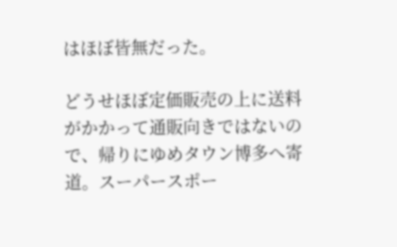はほぼ皆無だった。

どうせほぼ定価販売の上に送料がかかって通販向きではないので、帰りにゆめタウン博多へ寄道。スーパースポー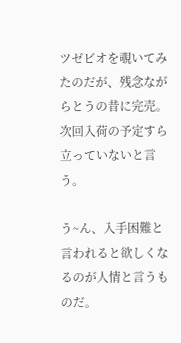ツゼビオを覗いてみたのだが、残念ながらとうの昔に完売。次回入荷の予定すら立っていないと言う。

う~ん、入手困難と言われると欲しくなるのが人情と言うものだ。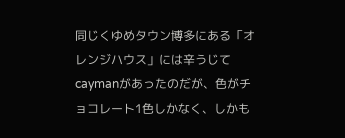同じくゆめタウン博多にある「オレンジハウス」には辛うじてcaymanがあったのだが、色がチョコレート1色しかなく、しかも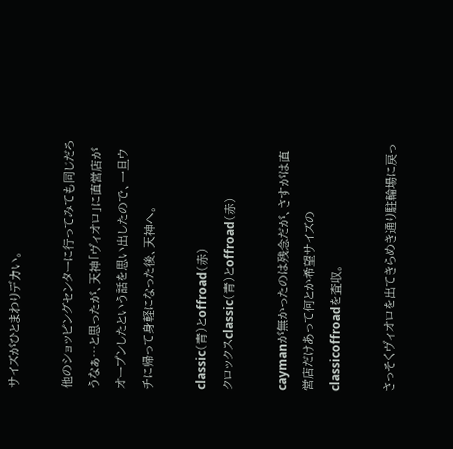サイズがひとまわりデカい。

他のショッピングセンターに行ってみても同じだろうなぁ…と思ったが、天神「ヴィオロ」に直営店がオープンしたという話を思い出したので、一旦ウチに帰って身軽になった後、天神へ。

classic(青)とoffroad(赤)
クロックスclassic(青)とoffroad(赤)

caymanが無かったのは残念だが、さすがは直営店だけあって何とか希望サイズのclassicoffroadを査収。

さっそくヴィオロを出てきらめき通り駐輪場に戻っ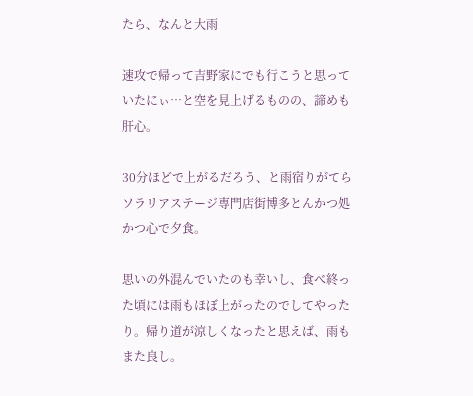たら、なんと大雨

速攻で帰って吉野家にでも行こうと思っていたにぃ…と空を見上げるものの、諦めも肝心。

30分ほどで上がるだろう、と雨宿りがてらソラリアステージ専門店街博多とんかつ処 かつ心で夕食。

思いの外混んでいたのも幸いし、食べ終った頃には雨もほぼ上がったのでしてやったり。帰り道が涼しくなったと思えば、雨もまた良し。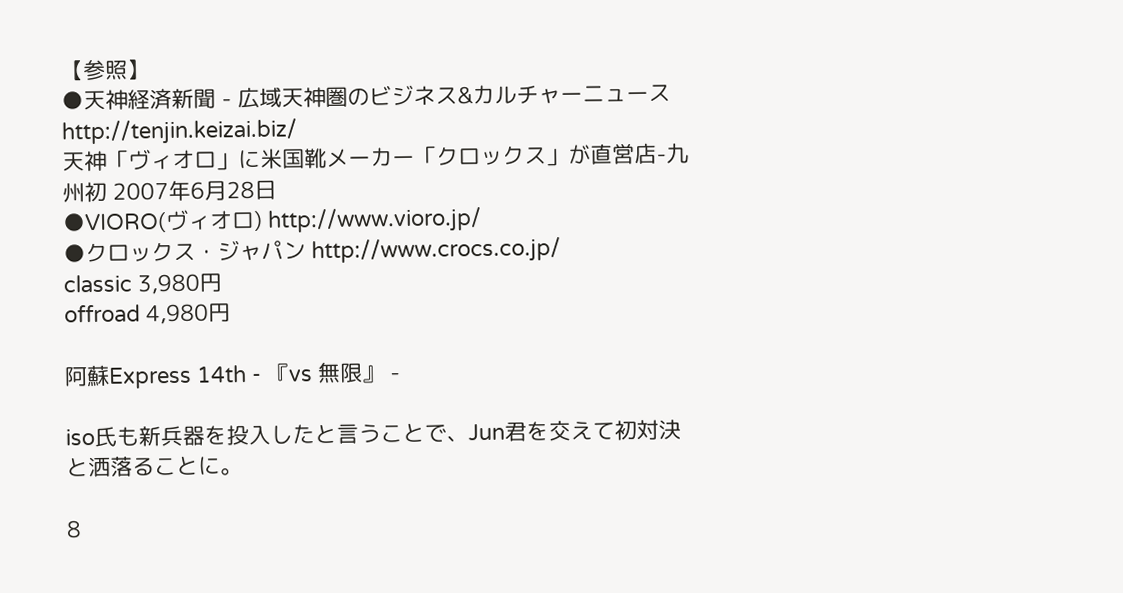【参照】
●天神経済新聞 - 広域天神圏のビジネス&カルチャーニュース http://tenjin.keizai.biz/
天神「ヴィオロ」に米国靴メーカー「クロックス」が直営店-九州初 2007年6月28日
●VIORO(ヴィオロ) http://www.vioro.jp/
●クロックス・ジャパン http://www.crocs.co.jp/
classic 3,980円
offroad 4,980円

阿蘇Express 14th - 『vs 無限』 -

iso氏も新兵器を投入したと言うことで、Jun君を交えて初対決と洒落ることに。

8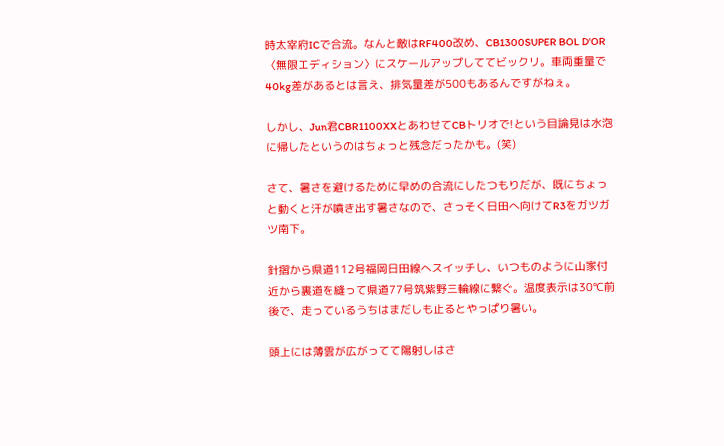時太宰府ICで合流。なんと敵はRF400改め、CB1300SUPER BOL D'OR 〈無限エディション〉にスケールアップしててビックリ。車両重量で40kg差があるとは言え、排気量差が500もあるんですがねぇ。

しかし、Jun君CBR1100XXとあわせてCBトリオで!という目論見は水泡に帰したというのはちょっと残念だったかも。(笑)

さて、暑さを避けるために早めの合流にしたつもりだが、既にちょっと動くと汗が噴き出す暑さなので、さっそく日田へ向けてR3をガツガツ南下。

針摺から県道112号福岡日田線へスイッチし、いつものように山家付近から裏道を縫って県道77号筑紫野三輪線に繋ぐ。温度表示は30℃前後で、走っているうちはまだしも止るとやっぱり暑い。

頭上には薄雲が広がってて陽射しはさ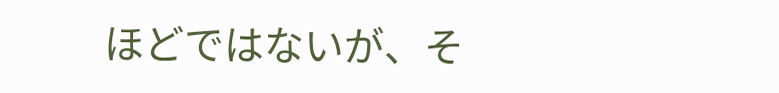ほどではないが、そ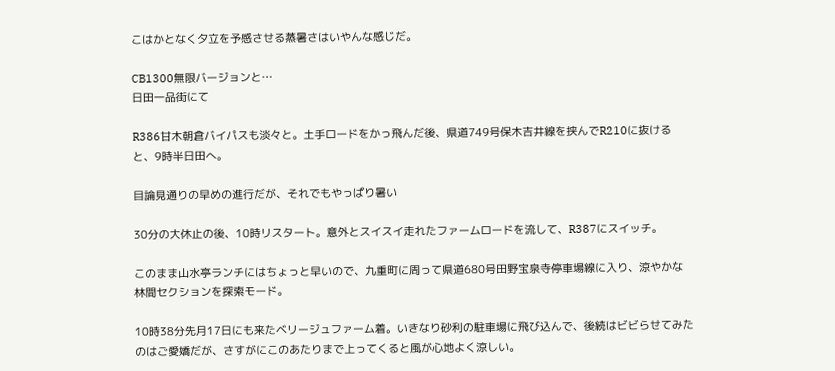こはかとなく夕立を予感させる蒸暑さはいやんな感じだ。

CB1300無限バージョンと…
日田一品街にて

R386甘木朝倉バイパスも淡々と。土手ロードをかっ飛んだ後、県道749号保木吉井線を挟んでR210に抜けると、9時半日田へ。

目論見通りの早めの進行だが、それでもやっぱり暑い

30分の大休止の後、10時リスタート。意外とスイスイ走れたファームロードを流して、R387にスイッチ。

このまま山水亭ランチにはちょっと早いので、九重町に周って県道680号田野宝泉寺停車場線に入り、涼やかな林間セクションを探索モード。

10時38分先月17日にも来たベリージュファーム着。いきなり砂利の駐車場に飛び込んで、後続はビビらせてみたのはご愛嬌だが、さすがにこのあたりまで上ってくると風が心地よく涼しい。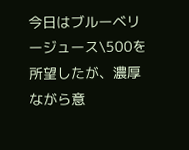今日はブルーベリージュース\500を所望したが、濃厚ながら意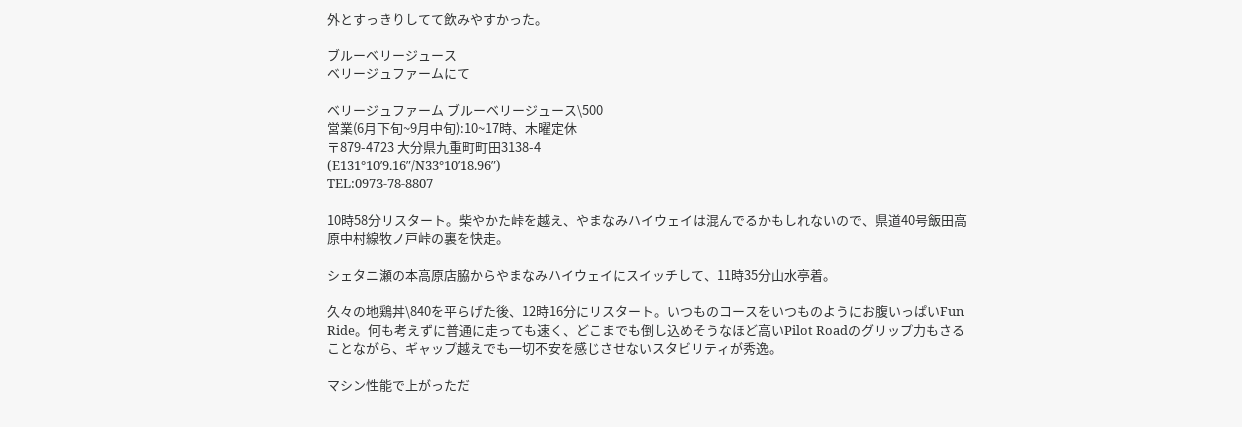外とすっきりしてて飲みやすかった。

ブルーベリージュース
ベリージュファームにて

ベリージュファーム ブルーベリージュース\500
営業(6月下旬~9月中旬):10~17時、木曜定休
〒879-4723 大分県九重町町田3138-4
(E131°10′9.16″/N33°10′18.96″)
TEL:0973-78-8807

10時58分リスタート。柴やかた峠を越え、やまなみハイウェイは混んでるかもしれないので、県道40号飯田高原中村線牧ノ戸峠の裏を快走。

シェタニ瀬の本高原店脇からやまなみハイウェイにスイッチして、11時35分山水亭着。

久々の地鶏丼\840を平らげた後、12時16分にリスタート。いつものコースをいつものようにお腹いっぱいFun Ride。何も考えずに普通に走っても速く、どこまでも倒し込めそうなほど高いPilot Roadのグリップ力もさることながら、ギャップ越えでも一切不安を感じさせないスタビリティが秀逸。

マシン性能で上がっただ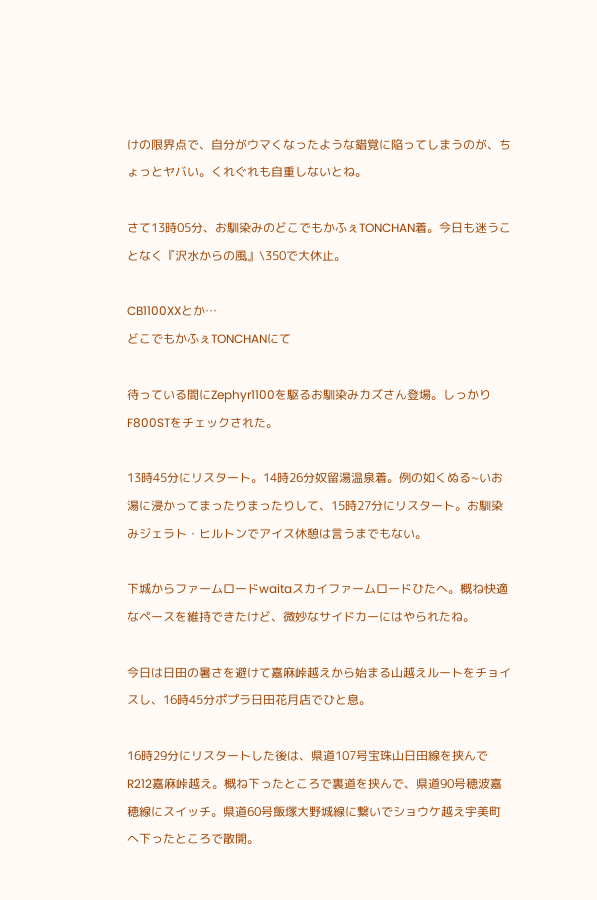けの限界点で、自分がウマくなったような錯覚に陥ってしまうのが、ちょっとヤバい。くれぐれも自重しないとね。

さて13時05分、お馴染みのどこでもかふぇTONCHAN着。今日も迷うことなく『沢水からの風』\350で大休止。

CB1100XXとか…
どこでもかふぇTONCHANにて

待っている間にZephyr1100を駆るお馴染みカズさん登場。しっかりF800STをチェックされた。

13時45分にリスタート。14時26分奴留湯温泉着。例の如くぬる~いお湯に浸かってまったりまったりして、15時27分にリスタート。お馴染みジェラト・ヒルトンでアイス休憩は言うまでもない。

下城からファームロードwaitaスカイファームロードひたへ。概ね快適なペースを維持できたけど、微妙なサイドカーにはやられたね。

今日は日田の暑さを避けて嘉麻峠越えから始まる山越えルートをチョイスし、16時45分ポプラ日田花月店でひと息。

16時29分にリスタートした後は、県道107号宝珠山日田線を挟んでR212嘉麻峠越え。概ね下ったところで裏道を挟んで、県道90号穂波嘉穂線にスイッチ。県道60号飯塚大野城線に繋いでショウケ越え宇美町へ下ったところで散開。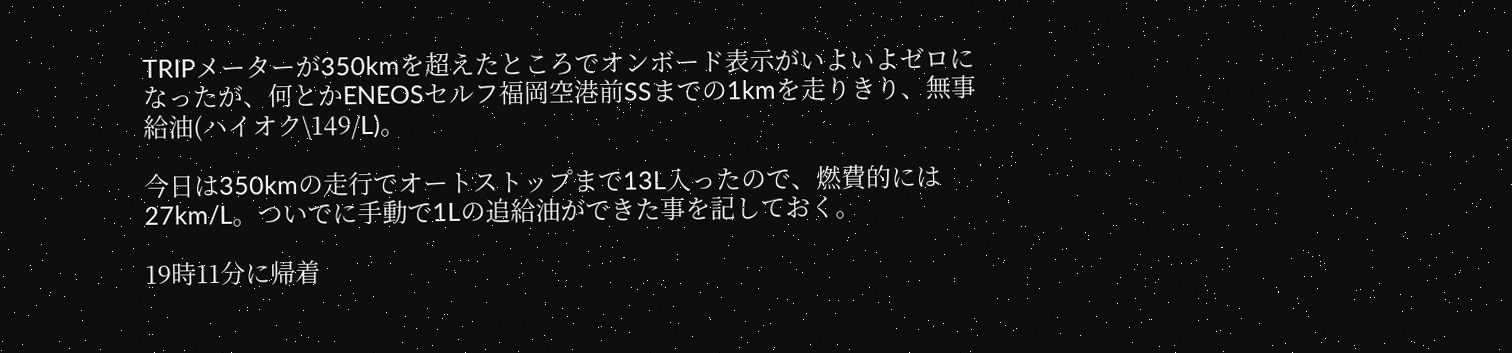TRIPメーターが350kmを超えたところでオンボード表示がいよいよゼロになったが、何とかENEOSセルフ福岡空港前SSまでの1kmを走りきり、無事給油(ハイオク\149/L)。

今日は350kmの走行でオートストップまで13L入ったので、燃費的には27km/L。ついでに手動で1Lの追給油ができた事を記しておく。

19時11分に帰着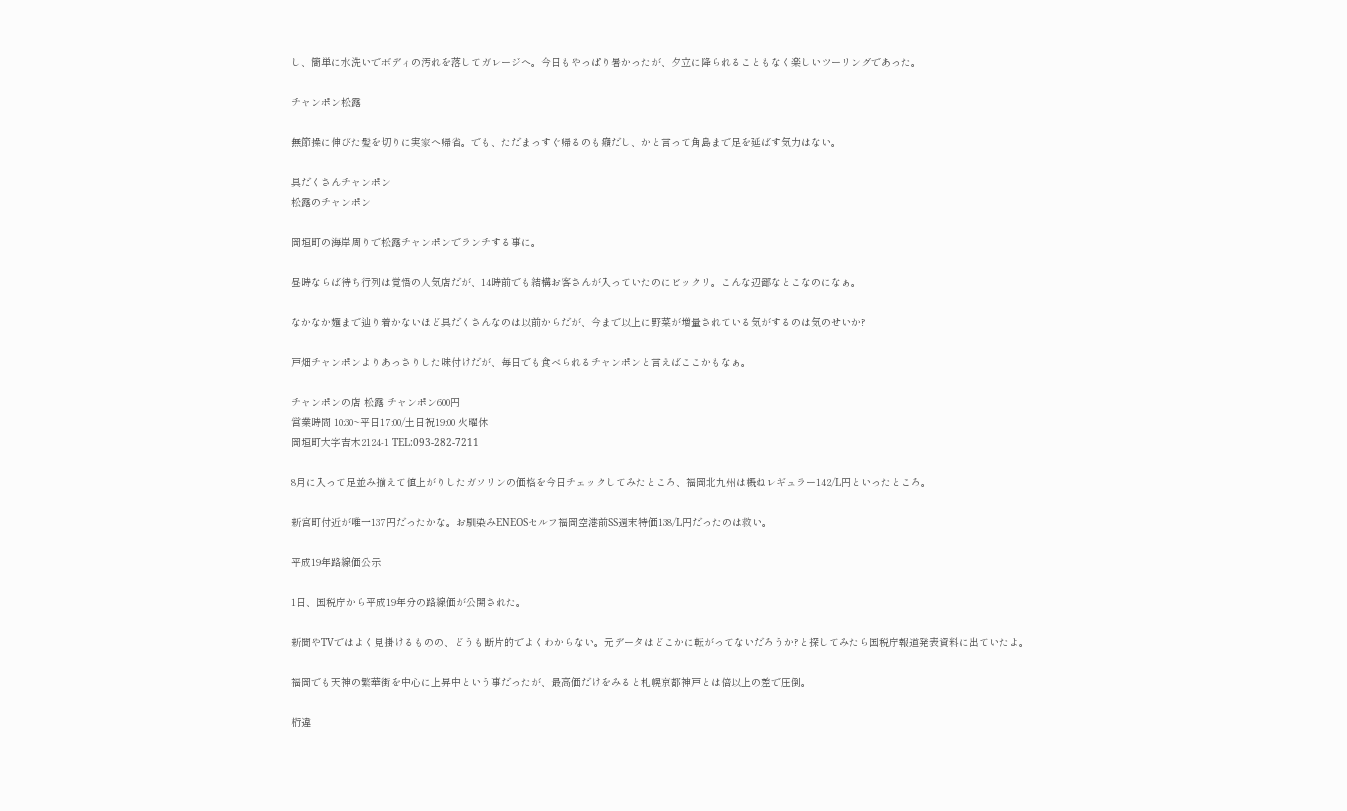し、簡単に水洗いでボディの汚れを落してガレージへ。今日もやっぱり暑かったが、夕立に降られることもなく楽しいツーリングであった。

チャンポン松露

無節操に伸びた髪を切りに実家へ帰省。でも、ただまっすぐ帰るのも癪だし、かと言って角島まで足を延ばす気力はない。

具だくさんチャンポン
松露のチャンポン

岡垣町の海岸周りで松露チャンポンでランチする事に。

昼時ならば待ち行列は覚悟の人気店だが、14時前でも結構お客さんが入っていたのにビックリ。こんな辺鄙なとこなのになぁ。

なかなか麺まで辿り着かないほど具だくさんなのは以前からだが、今まで以上に野菜が増量されている気がするのは気のせいか?

戸畑チャンポンよりあっさりした味付けだが、毎日でも食べられるチャンポンと言えばここかもなぁ。

チャンポンの店 松露 チャンポン600円
営業時間 10:30~平日17:00/土日祝19:00 火曜休
岡垣町大字吉木2124-1 TEL:093-282-7211

8月に入って足並み揃えて値上がりしたガソリンの価格を今日チェックしてみたところ、福岡北九州は概ねレギュラー142/L円といったところ。

新宮町付近が唯一137円だったかな。お馴染みENEOSセルフ福岡空港前SS週末特価138/L円だったのは救い。

平成19年路線価公示

1日、国税庁から平成19年分の路線価が公開された。

新聞やTVではよく見掛けるものの、どうも断片的でよくわからない。元データはどこかに転がってないだろうか?と探してみたら国税庁報道発表資料に出ていたよ。

福岡でも天神の繁華街を中心に上昇中という事だったが、最高価だけをみると札幌京都神戸とは倍以上の差で圧倒。

桁違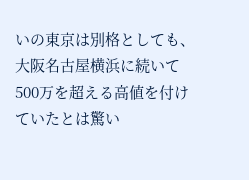いの東京は別格としても、大阪名古屋横浜に続いて500万を超える高値を付けていたとは驚い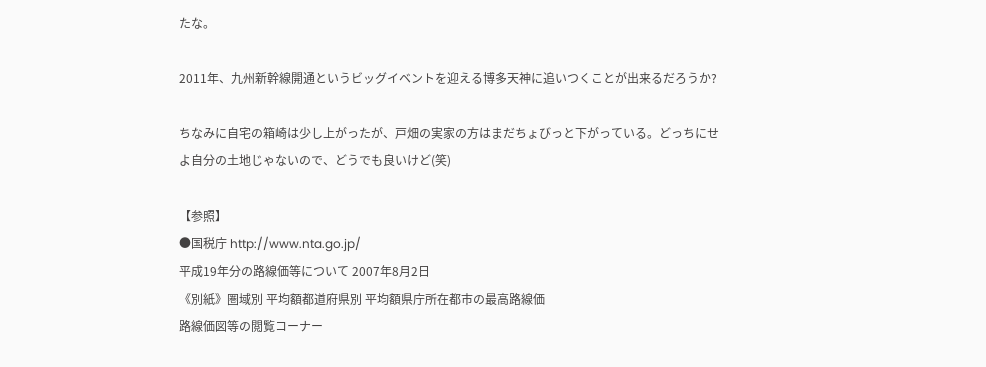たな。

2011年、九州新幹線開通というビッグイベントを迎える博多天神に追いつくことが出来るだろうか?

ちなみに自宅の箱崎は少し上がったが、戸畑の実家の方はまだちょびっと下がっている。どっちにせよ自分の土地じゃないので、どうでも良いけど(笑)

【参照】
●国税庁 http://www.nta.go.jp/
平成19年分の路線価等について 2007年8月2日
《別紙》圏域別 平均額都道府県別 平均額県庁所在都市の最高路線価
路線価図等の閲覧コーナー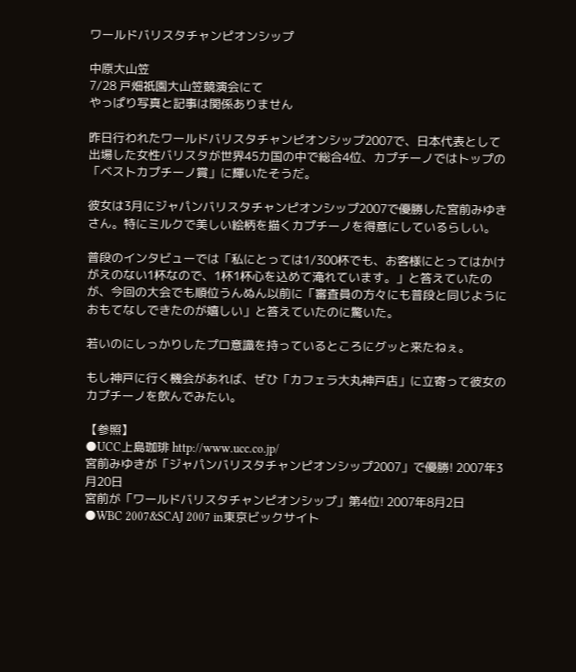ワールドバリスタチャンピオンシップ

中原大山笠
7/28 戸畑祇園大山笠競演会にて
やっぱり写真と記事は関係ありません

昨日行われたワールドバリスタチャンピオンシップ2007で、日本代表として出場した女性バリスタが世界45カ国の中で総合4位、カプチーノではトップの「ベストカプチーノ賞」に輝いたそうだ。

彼女は3月にジャパンバリスタチャンピオンシップ2007で優勝した宮前みゆきさん。特にミルクで美しい絵柄を描くカプチーノを得意にしているらしい。

普段のインタビューでは「私にとっては1/300杯でも、お客様にとってはかけがえのない1杯なので、1杯1杯心を込めて淹れています。」と答えていたのが、今回の大会でも順位うんぬん以前に「審査員の方々にも普段と同じようにおもてなしできたのが嬉しい」と答えていたのに驚いた。

若いのにしっかりしたプロ意識を持っているところにグッと来たねぇ。

もし神戸に行く機会があれば、ぜひ「カフェラ大丸神戸店」に立寄って彼女のカプチーノを飲んでみたい。

【参照】
●UCC上島珈琲 http://www.ucc.co.jp/
宮前みゆきが「ジャパンバリスタチャンピオンシップ2007」で優勝! 2007年3月20日
宮前が「ワールドバリスタチャンピオンシップ」第4位! 2007年8月2日
●WBC 2007&SCAJ 2007 in東京ビックサイト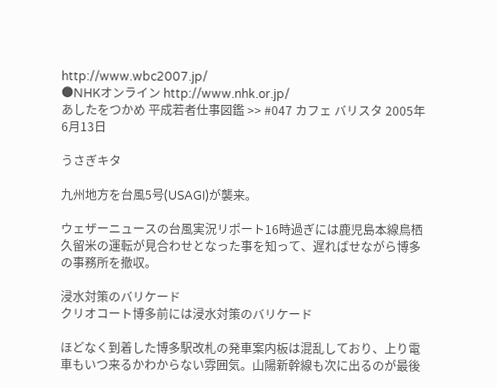http://www.wbc2007.jp/
●NHKオンライン http://www.nhk.or.jp/
あしたをつかめ 平成若者仕事図鑑 >> #047 カフェ バリスタ 2005年6月13日

うさぎキタ

九州地方を台風5号(USAGI)が襲来。

ウェザーニュースの台風実況リポート16時過ぎには鹿児島本線鳥栖久留米の運転が見合わせとなった事を知って、遅ればせながら博多の事務所を撤収。

浸水対策のバリケード
クリオコート博多前には浸水対策のバリケード

ほどなく到着した博多駅改札の発車案内板は混乱しており、上り電車もいつ来るかわからない雰囲気。山陽新幹線も次に出るのが最後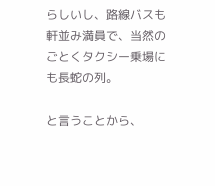らしいし、路線バスも軒並み満員で、当然のごとくタクシー乗場にも長蛇の列。

と言うことから、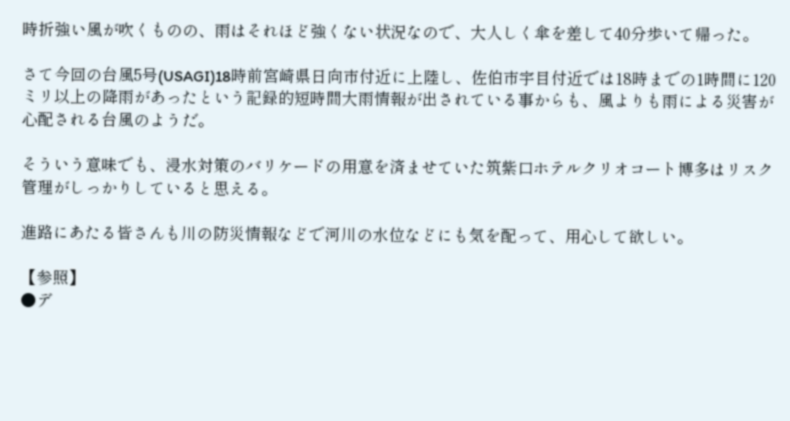時折強い風が吹くものの、雨はそれほど強くない状況なので、大人しく傘を差して40分歩いて帰った。

さて今回の台風5号(USAGI)18時前宮崎県日向市付近に上陸し、佐伯市宇目付近では18時までの1時間に120ミリ以上の降雨があったという記録的短時間大雨情報が出されている事からも、風よりも雨による災害が心配される台風のようだ。

そういう意味でも、浸水対策のバリケードの用意を済ませていた筑紫口ホテルクリオコート博多はリスク管理がしっかりしていると思える。

進路にあたる皆さんも川の防災情報などで河川の水位などにも気を配って、用心して欲しい。

【参照】
●デ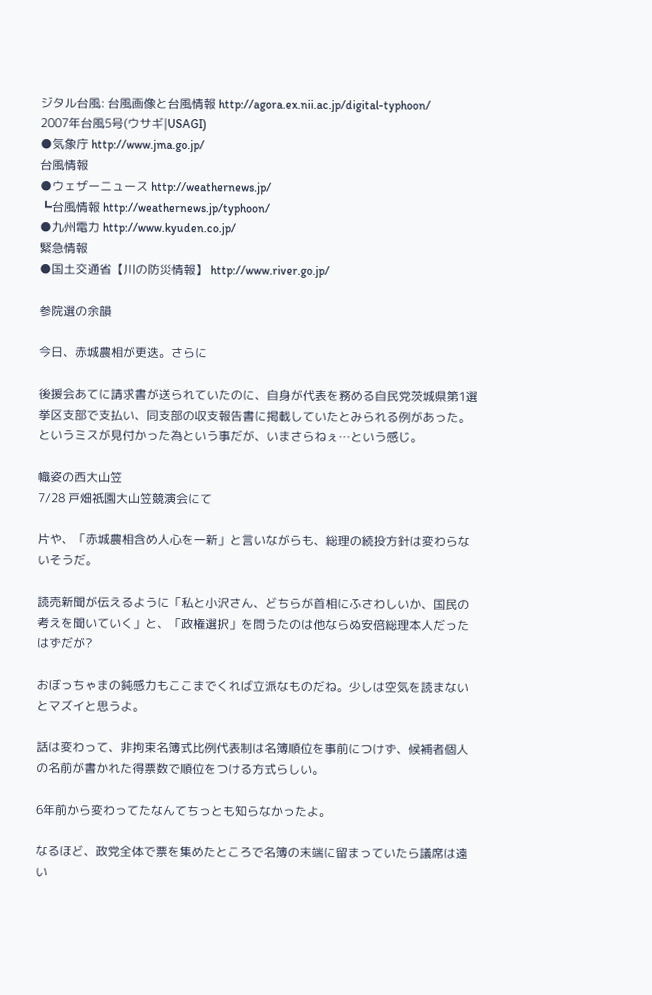ジタル台風: 台風画像と台風情報 http://agora.ex.nii.ac.jp/digital-typhoon/
2007年台風5号(ウサギ|USAGI)
●気象庁 http://www.jma.go.jp/
台風情報
●ウェザーニュース http://weathernews.jp/
┗台風情報 http://weathernews.jp/typhoon/
●九州電力 http://www.kyuden.co.jp/
緊急情報
●国土交通省【川の防災情報】 http://www.river.go.jp/

参院選の余韻

今日、赤城農相が更迭。さらに

後援会あてに請求書が送られていたのに、自身が代表を務める自民党茨城県第1選挙区支部で支払い、同支部の収支報告書に掲載していたとみられる例があった。
というミスが見付かった為という事だが、いまさらねぇ…という感じ。

幟姿の西大山笠
7/28 戸畑祇園大山笠競演会にて

片や、「赤城農相含め人心を一新」と言いながらも、総理の続投方針は変わらないそうだ。

読売新聞が伝えるように「私と小沢さん、どちらが首相にふさわしいか、国民の考えを聞いていく」と、「政権選択」を問うたのは他ならぬ安倍総理本人だったはずだが?

おぼっちゃまの鈍感力もここまでくれば立派なものだね。少しは空気を読まないとマズイと思うよ。

話は変わって、非拘束名簿式比例代表制は名簿順位を事前につけず、候補者個人の名前が書かれた得票数で順位をつける方式らしい。

6年前から変わってたなんてちっとも知らなかったよ。

なるほど、政党全体で票を集めたところで名簿の末端に留まっていたら議席は遠い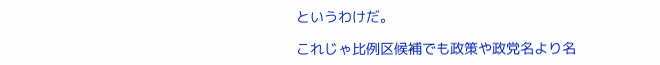というわけだ。

これじゃ比例区候補でも政策や政党名より名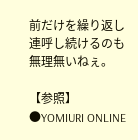前だけを繰り返し連呼し続けるのも無理無いねぇ。

【参照】
●YOMIURI ONLINE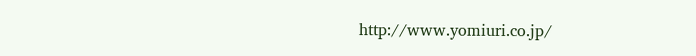http://www.yomiuri.co.jp/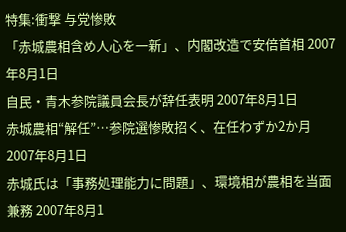特集:衝撃 与党惨敗
「赤城農相含め人心を一新」、内閣改造で安倍首相 2007年8月1日
自民・青木参院議員会長が辞任表明 2007年8月1日
赤城農相“解任”…参院選惨敗招く、在任わずか2か月 2007年8月1日
赤城氏は「事務処理能力に問題」、環境相が農相を当面兼務 2007年8月1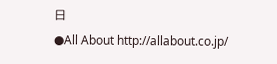日
●All About http://allabout.co.jp/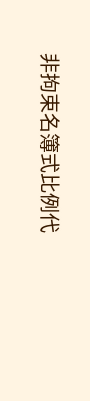非拘束名簿式比例代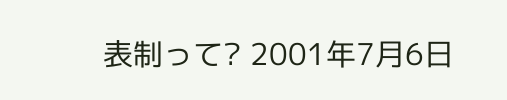表制って? 2001年7月6日